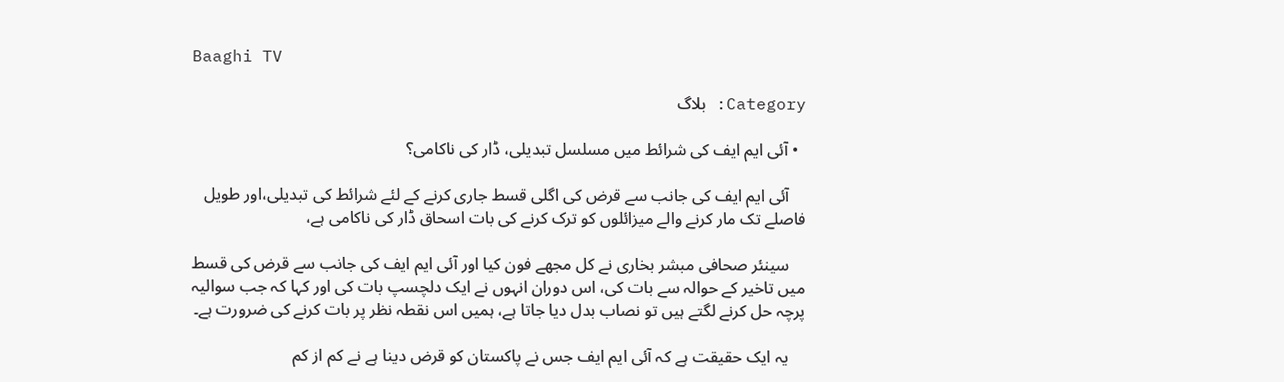Baaghi TV

Category: بلاگ

  • آئی ایم ایف کی شرائط میں مسلسل تبدیلی، ڈار کی ناکامی؟

    آئی ایم ایف کی جانب سے قرض کی اگلی قسط جاری کرنے کے لئے شرائط کی تبدیلی،اور طویل فاصلے تک مار کرنے والے میزائلوں کو ترک کرنے کی بات اسحاق ڈار کی ناکامی ہے،

    سینئر صحافی مبشر بخاری نے کل مجھے فون کیا اور آئی ایم ایف کی جانب سے قرض کی قسط میں تاخیر کے حوالہ سے بات کی، اس دوران انہوں نے ایک دلچسپ بات کی اور کہا کہ جب سوالیہ پرچہ حل کرنے لگتے ہیں تو نصاب بدل دیا جاتا ہے، ہمیں اس نقطہ نظر پر بات کرنے کی ضرورت ہے۔

    یہ ایک حقیقت ہے کہ آئی ایم ایف جس نے پاکستان کو قرض دینا ہے نے کم از کم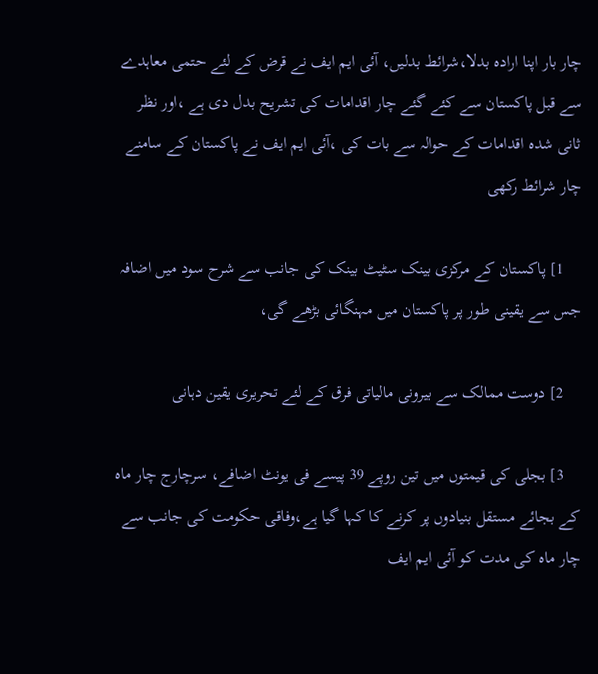چار بار اپنا ارادہ بدلا،شرائط بدلیں، آئی ایم ایف نے قرض کے لئے حتمی معاہدے سے قبل پاکستان سے کئے گئے چار اقدامات کی تشریح بدل دی ہے ،اور نظر ثانی شدہ اقدامات کے حوالہ سے بات کی ،آئی ایم ایف نے پاکستان کے سامنے چار شرائط رکھی

    1] پاکستان کے مرکزی بینک سٹیٹ بینک کی جانب سے شرح سود میں اضافہ جس سے یقینی طور پر پاکستان میں مہنگائی بڑھے گی،

    2] دوست ممالک سے بیرونی مالیاتی فرق کے لئے تحریری یقین دہانی

    3] بجلی کی قیمتوں میں تین روپے 39 پیسے فی یونٹ اضافے، سرچارج چار ماہ کے بجائے مستقل بنیادوں پر کرنے کا کہا گیا ہے،وفاقی حکومت کی جانب سے چار ماہ کی مدت کو آئی ایم ایف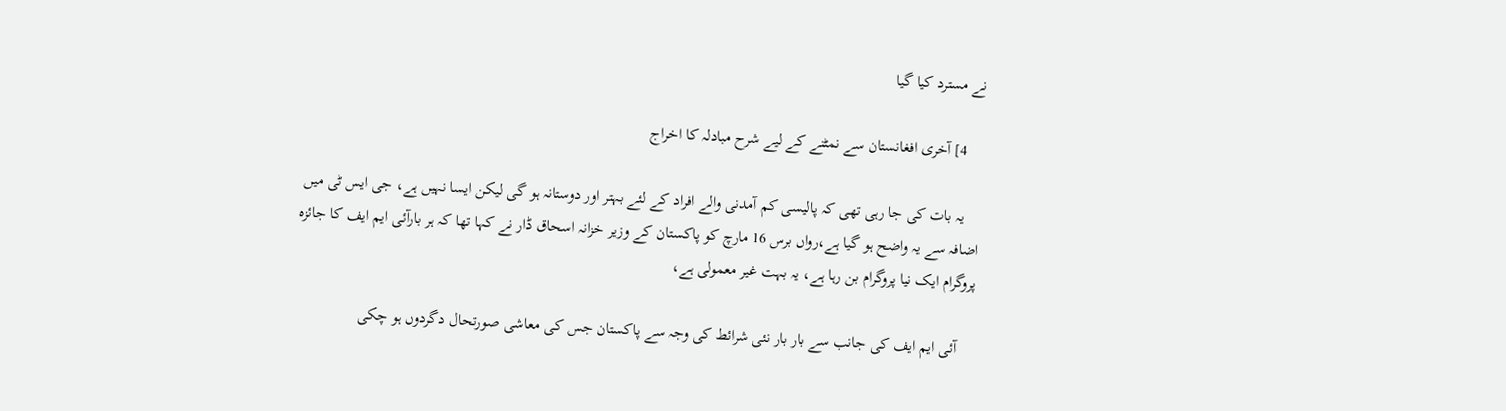نے مسترد کیا گیا

    4] آخری افغانستان سے نمٹنے کے لیے شرح مبادلہ کا اخراج

    یہ بات کی جا رہی تھی کہ پالیسی کم آمدنی والے افراد کے لئے بہتر اور دوستانہ ہو گی لیکن ایسا نہیں ہے، جی ایس ٹی میں اضافہ سے یہ واضح ہو گیا ہے،رواں برس 16 مارچ کو پاکستان کے وزیر خزانہ اسحاق ڈار نے کہا تھا کہ ہر بارآئی ایم ایف کا جائزہ پروگرام ایک نیا پروگرام بن رہا ہے، یہ بہت غیر معمولی ہے،

    آئی ایم ایف کی جانب سے بار بار نئی شرائط کی وجہ سے پاکستان جس کی معاشی صورتحال دگردوں ہو چکی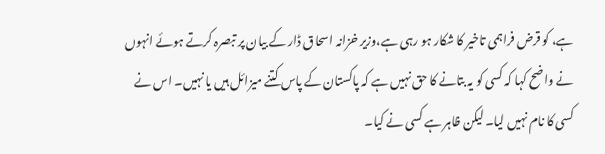ہے، کو قرض فراہمی تاخیر کا شکار ہو رہی ہے،وزیر خزانہ اسحاق ڈار کے بیان پر تبصرہ کرتے ہوئے انہوں نے واضح کہا کہ کسی کو یہ بتانے کا حق نہیں ہے کہ پاکستان کے پاس کتنے میزائل ہیں یا نہیں۔ اس نے کسی کا نام نہیں لیا۔ لیکن ظاہر ہے کسی نے کیا۔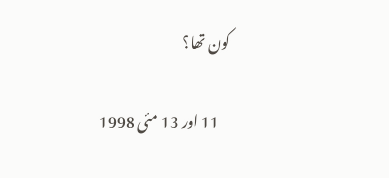کون تھا؟

    11 اور 13 مئی 1998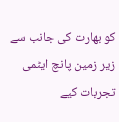کو بھارت کی جانب سے زیر زمین پانچ ایٹمی تجربات کیے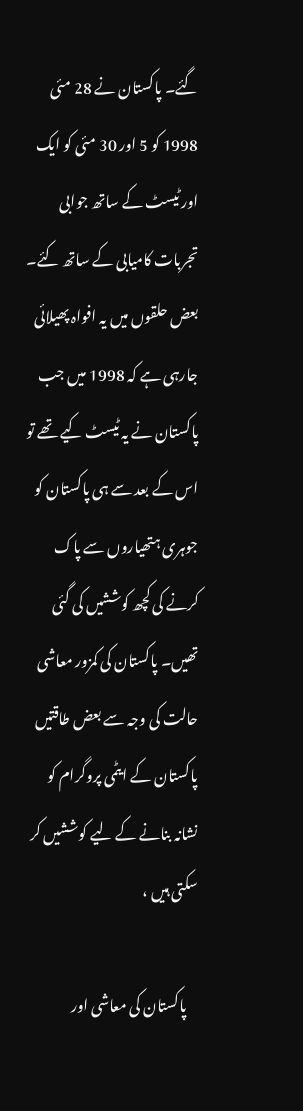گئے۔ پاکستان نے 28 مئی 1998 کو 5 اور 30 مئی کو ایک اور ٹیسٹ کے ساتھ جوابی تجربات کامیابی کے ساتھ کئے۔ بعض حلقوں میں یہ افواہ پھیلائی جارہی ہے کہ 1998 میں جب پاکستان نے یہ ٹیسٹ کیے تھے تو اس کے بعد سے ہی پاکستان کو جوہری ہتھیاروں سے پاک کرنے کی کچھ کوششیں کی گئی تھیں۔ پاکستان کی کمزور معاشی حالت کی وجہ سے بعض طاقتیں پاکستان کے ایٹمی پروگرام کو نشانہ بنانے کے لیے کوششیں کر سکتی ہیں ،

    پاکستان کی معاشی اور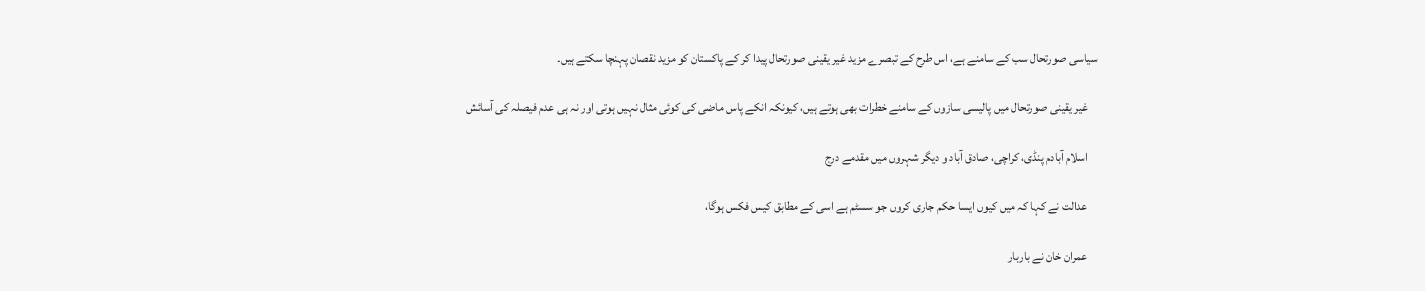سیاسی صورتحال سب کے سامنے ہے، اس طرح کے تبصرے مزید غیر یقینی صورتحال پیدا کر کے پاکستان کو مزید نقصان پہنچا سکتے ہیں۔

    غیر یقینی صورتحال میں پالیسی سازوں کے سامنے خطرات بھی ہوتے ہیں، کیونکہ انکے پاس ماضی کی کوئی مثال نہیں ہوتی اور نہ ہی عدم فیصلہ کی آسائش

    اسلام آبادم پنڈی، کراچی، صادق آباد و دیگر شہروں میں مقدمے درج

    عدالت نے کہا کہ میں کیوں ایسا حکم جاری کروں جو سسٹم ہے اسی کے مطابق کیس فکس ہوگا،

    عمران خان نے باربار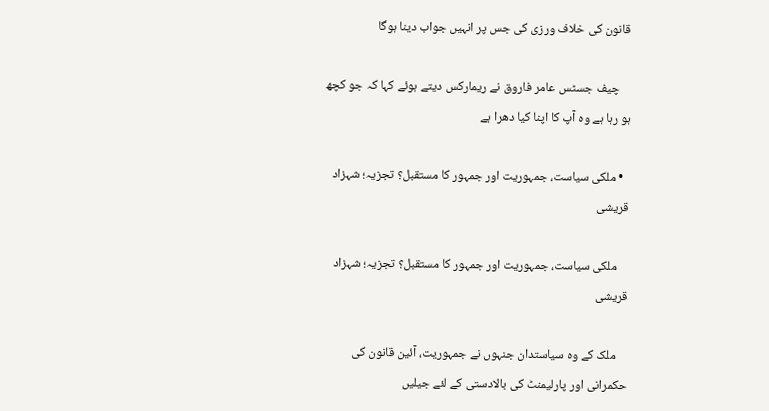قانون کی خلاف ورزی کی جس پر انہیں جواب دینا ہوگا

    چیف جسٹس عامر فاروق نے ریمارکس دیتے ہوئے کہا کہ جو کچھ ہو رہا ہے وہ آپ کا اپنا کیا دھرا ہے

  • ملکی سیاست، جمہوریت اور جمہور کا مستقبل؟ تجزیہ؛ شہزاد قریشی

    ملکی سیاست، جمہوریت اور جمہور کا مستقبل؟ تجزیہ؛ شہزاد قریشی

    ملک کے وہ سیاستدان جنہوں نے جمہوریت، آئین قانون کی حکمرانی اور پارلیمنٹ کی بالادستی کے لئے جیلیں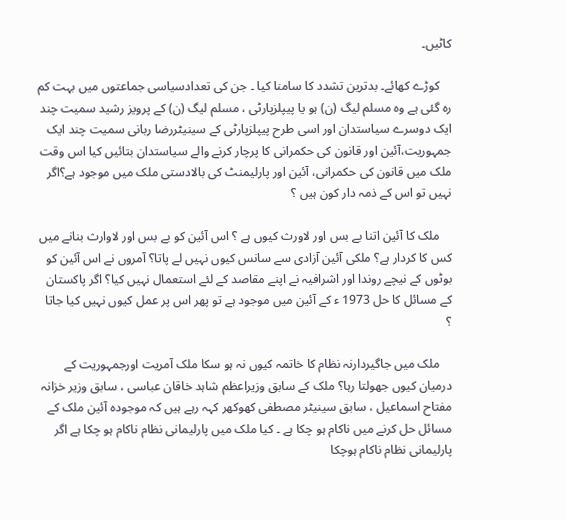کاٹیں۔

    کوڑے کھائے۔ بدترین تشدد کا سامنا کیا ۔ جن کی تعدادسیاسی جماعتوں میں بہت کم رہ گئی ہے وہ مسلم لیگ (ن) ہو یا پیپلزپارٹی ، مسلم لیگ (ن) کے پرویز رشید سمیت چند ایک دوسرے سیاستدان اور اسی طرح پیپلزپارٹی کے سینیٹررضا ربانی سمیت چند ایک جمہوریت،آئین اور قانون کی حکمرانی کا پرچار کرنے والے سیاستدان بتائیں کیا اس وقت ملک میں قانون کی حکمرانی، آئین اور پارلیمنٹ کی بالادستی ملک میں موجود ہے؟اگر نہیں تو اس کے ذمہ دار کون ہیں ؟

    ملک کا آئین اتنا بے بس اور لاورث کیوں ہے ؟ اس آئین کو بے بس اور لاوارث بنانے میں کس کا کردار ہے؟ ملکی آئین آزادی سے سانس کیوں نہیں لے پاتا؟ آمروں نے اس آئین کو بوٹوں کے نیچے روندا اور اشرافیہ نے اپنے مقاصد کے لئے استعمال نہیں کیا؟ اگر پاکستان کے مسائل کا حل 1973 ء کے آئین میں موجود ہے تو پھر اس پر عمل کیوں نہیں کیا جاتا ؟

    ملک میں جاگیردارنہ نظام کا خاتمہ کیوں نہ ہو سکا ملک آمریت اورجمہوریت کے درمیان کیوں جھولتا رہا؟ ملک کے سابق وزیراعظم شاہد خاقان عباسی ، سابق وزیر خزانہ مفتاح اسماعیل ، سابق سینیٹر مصطفی کھوکھر کہہ رہے ہیں کہ موجودہ آئین ملک کے مسائل حل کرنے میں ناکام ہو چکا ہے ۔ کیا ملک میں پارلیمانی نظام ناکام ہو چکا ہے اگر پارلیمانی نظام ناکام ہوچکا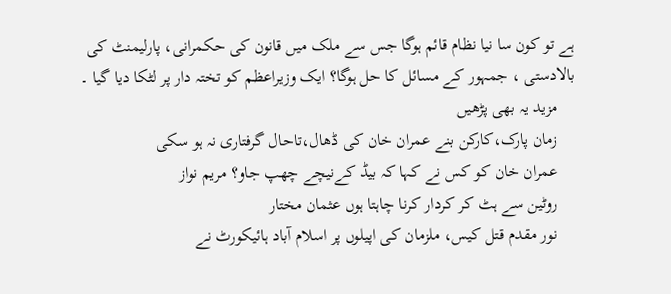ہے تو کون سا نیا نظام قائم ہوگا جس سے ملک میں قانون کی حکمرانی، پارلیمنٹ کی بالادستی ، جمہور کے مسائل کا حل ہوگا؟ ایک وزیراعظم کو تختہ دار پر لٹکا دیا گیا ۔
    مزید یہ بھی پڑھیں
    زمان پارک،کارکن بنے عمران خان کی ڈھال،تاحال گرفتاری نہ ہو سکی
    عمران خان کو کس نے کہا کہ بیڈ کےنیچے چھپ جاو؟ مریم نواز
    روٹین سے ہٹ کر کردار کرنا چاہتا ہوں عثمان مختار
    نور مقدم قتل کیس، ملزمان کی اپیلوں پر اسلام آباد ہائیکورٹ نے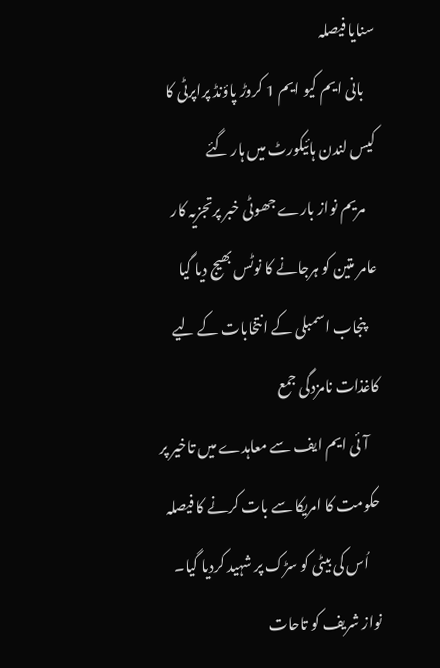سنایا فیصلہ
    بانی ایم کیو ایم 1 کروڑ پاؤنڈ پراپرٹی کا کیس لندن ہائیکورٹ میں ہار گئے
    مریم نواز بارے جھوٹی خبر پرتجزیہ کار عامر متین کو ہرجانے کا نوٹس بھیج دیا گیا
    پنجاب اسمبلی کے انتخابات کے لیے کاغذات نامزدگی جمع
    آئی ایم ایف سے معاہدے میں تاخیر پر حکومت کا امریکا سے بات کرنے کا فیصلہ
    اُس کی بیٹی کو سڑک پر شہید کردیا گیا۔ نواز شریف کو تاحات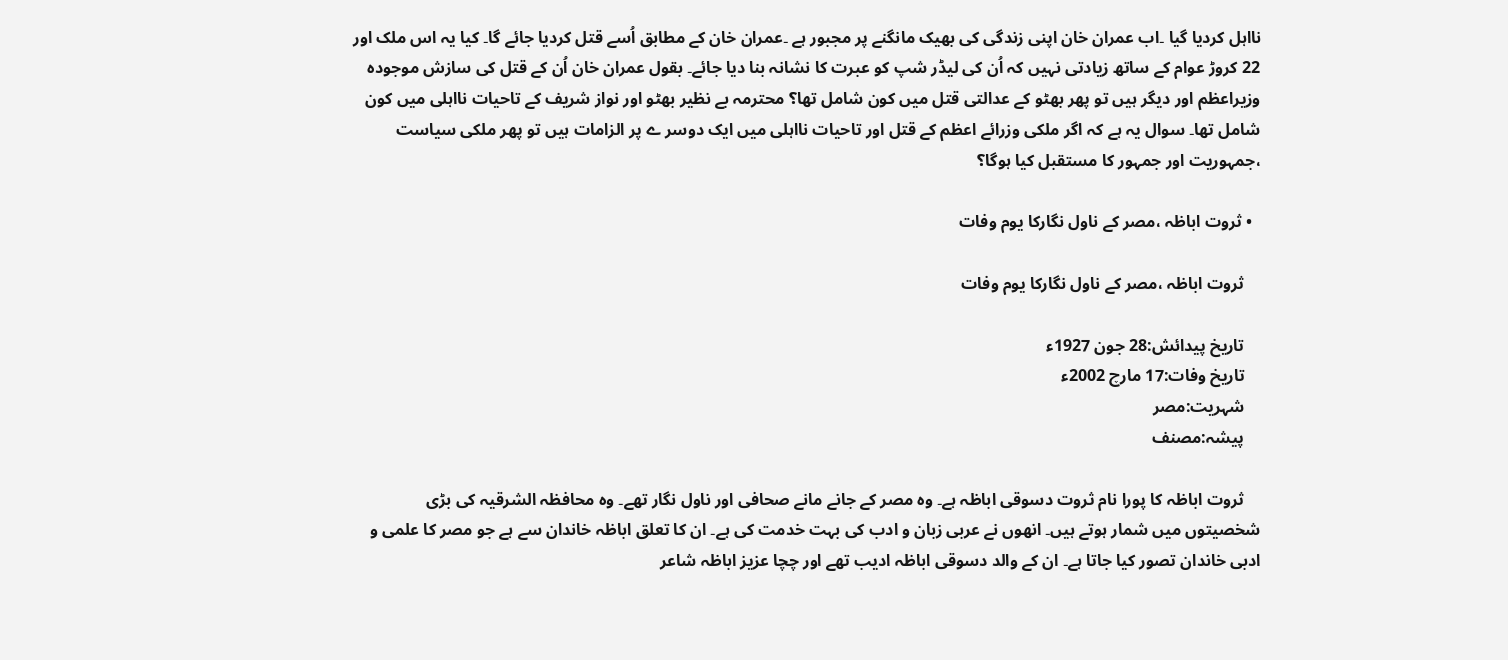نااہل کردیا گیا ۔اب عمران خان اپنی زندگی کی بھیک مانگنے پر مجبور ہے ۔عمران خان کے مطابق اُسے قتل کردیا جائے گا۔ کیا یہ اس ملک اور 22 کروڑ عوام کے ساتھ زیادتی نہیں کہ اُن کی لیڈر شپ کو عبرت کا نشانہ بنا دیا جائے۔ بقول عمران خان اُن کے قتل کی سازش موجودہ وزیراعظم اور دیگر ہیں تو پھر بھٹو کے عدالتی قتل میں کون شامل تھا؟ محترمہ بے نظیر بھٹو اور نواز شریف کے تاحیات نااہلی میں کون شامل تھا۔ سوال یہ ہے کہ اگر ملکی وزرائے اعظم کے قتل اور تاحیات نااہلی میں ایک دوسر ے پر الزامات ہیں تو پھر ملکی سیاست ،جمہوریت اور جمہور کا مستقبل کیا ہوگا؟

  • ثروت اباظہ ،مصر کے ناول نگارکا یوم وفات

    ثروت اباظہ ،مصر کے ناول نگارکا یوم وفات

    تاریخ پیدائش:28 جون 1927ء
    تاریخ وفات:17 مارچ 2002ء
    شہریت:مصر
    پیشہ:مصنف

    ثروت اباظہ کا پورا نام ثروت دسوقی اباظہ ہے۔ وہ مصر کے جانے مانے صحافی اور ناول نگار تھے۔ وہ محافظہ الشرقیہ کی بڑی شخصیتوں میں شمار ہوتے ہیں۔ انھوں نے عربی زبان و ادب کی بہت خدمت کی ہے۔ ان کا تعلق اباظہ خاندان سے ہے جو مصر کا علمی و ادبی خاندان تصور کیا جاتا ہے۔ ان کے والد دسوقی اباظہ ادیب تھے اور چچا عزیز اباظہ شاعر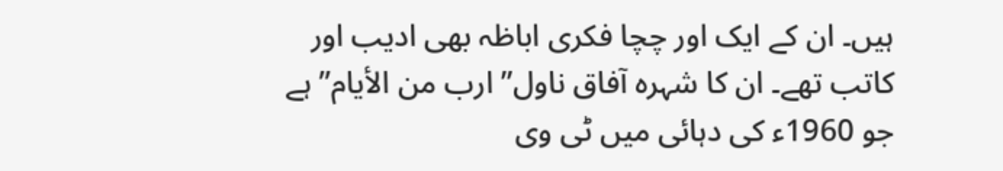ہیں۔ ان کے ایک اور چچا فکری اباظہ بھی ادیب اور کاتب تھے۔ ان کا شہرہ آفاق ناول” ارب من الأيام” ہے جو 1960ء کی دہائی میں ٹی وی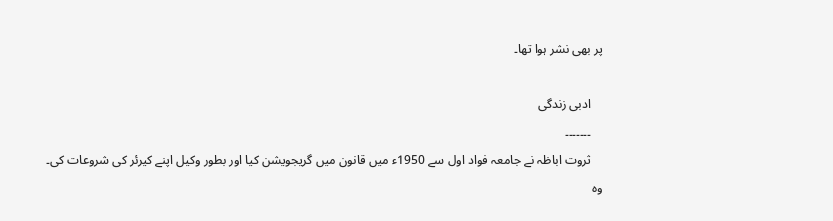پر بھی نشر ہوا تھا۔

    ادبی زندگی
    ۔۔۔۔۔۔۔
    ثروت اباظہ نے جامعہ فواد اول سے 1950ء میں قانون میں گریجویشن کیا اور بطور وکیل اپنے کیرئر کی شروعات کی۔ وہ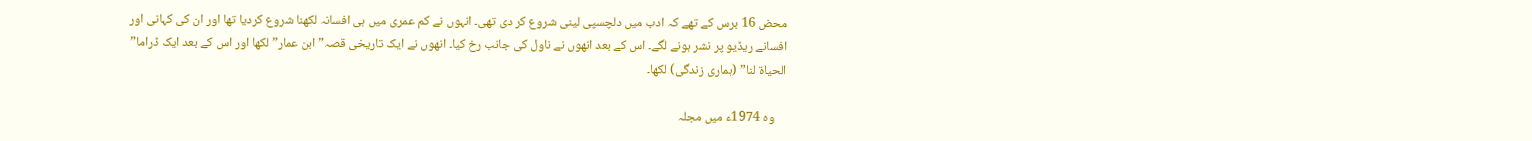محض 16 برس کے تھے کہ ادب میں دلچسپی لینی شروع کر دی تھی۔ انہوں نے کم عمری میں ہی افسانہ لکھنا شروع کردیا تھا اور ان کی کہانی اور افسانے ریڈیو پر نشر ہونے لگے۔ اس کے بعد انھوں نے ناول کی جانب رخ کیا۔ انھوں نے ایک تاریخی قصہ” ابن عمار” لکھا اور اس کے بعد ایک ڈراما” الحیاۃ لنا” (ہماری زندگی) لکھا۔

    وہ 1974ء میں مجلہ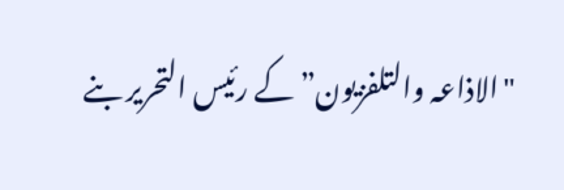"الاذاعہ والتلفزيون” کے رئیس التحریر بنے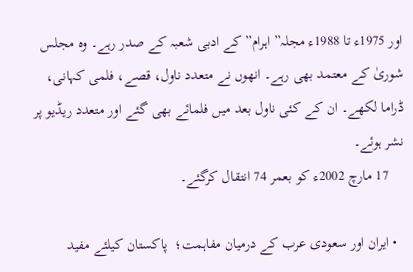اور 1975ء تا 1988ء مجلہ” اہرام” کے ادبی شعبہ کے صدر رہے۔ وہ مجلس شوریٰ کے معتمد بھی رہے۔ انھوں نے متعدد ناول، قصے، فلمی کہانی، ڈراما لکھے۔ ان کے کئی ناول بعد میں فلمائے بھی گئے اور متعدد ریڈیو پر نشر ہوئے۔
    17 مارچ 2002ء کو بعمر 74 انتقال کرگئے۔

  • ایران اور سعودی عرب کے درمیان مفاہمت؛  پاکستان کیلئے مفید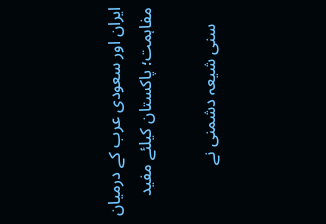ایران اور سعودی عرب کے درمیان مفاہمت؛ پاکستان کیلئے مفید

    سنی شیعہ دشمنی نے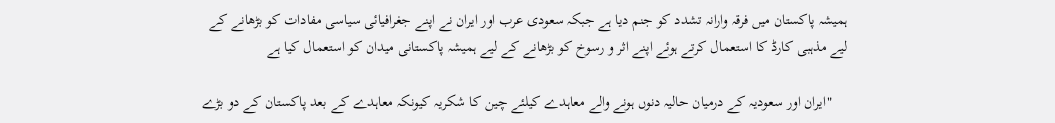ہمیشہ پاکستان میں فرقہ وارانہ تشدد کو جنم دیا ہے جبکہ سعودی عرب اور ایران نے اپنے جغرافیائی سیاسی مفادات کو بڑھانے کے لیے مذہبی کارڈ کا استعمال کرتے ہوئے اپنے اثر و رسوخ کو بڑھانے کے لیے ہمیشہ پاکستانی میدان کو استعمال کیا ہے

    "ایران اور سعودیہ کے درمیان حالیہ دنوں ہونے والے معاہدے کیلئے چین کا شکریہ کیونکہ معاہدے کے بعد پاکستان کے دو بڑے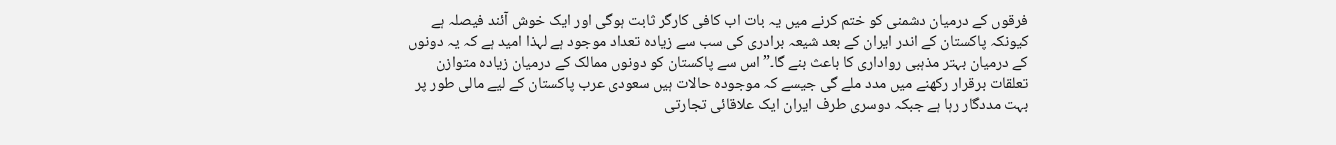فرقوں کے درمیان دشمنی کو ختم کرنے میں یہ بات اب کافی کارگر ثابت ہوگی اور ایک خوش آئند فیصلہ ہے کیونکہ پاکستان کے اندر ایران کے بعد شیعہ برادری کی سب سے زیادہ تعداد موجود ہے لہذا امید ہے کہ یہ دونوں کے درمیان بہتر مذہبی رواداری کا باعث بنے گا۔”اس سے پاکستان کو دونوں ممالک کے درمیان زیادہ متوازن تعلقات برقرار رکھنے میں مدد ملے گی جیسے کہ موجودہ حالات ہیں سعودی عرب پاکستان کے لیے مالی طور پر بہت مددگار رہا ہے جبکہ دوسری طرف ایران ایک علاقائی تجارتی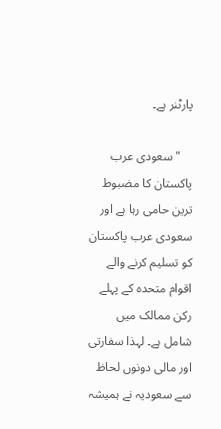پارٹنر ہے۔

    "سعودی عرب پاکستان کا مضبوط ترین حامی رہا ہے اور سعودی عرب پاکستان کو تسلیم کرنے والے اقوام متحدہ کے پہلے رکن ممالک میں شامل ہے۔ لہذا سفارتی اور مالی دونوں لحاظ سے سعودیہ نے ہمیشہ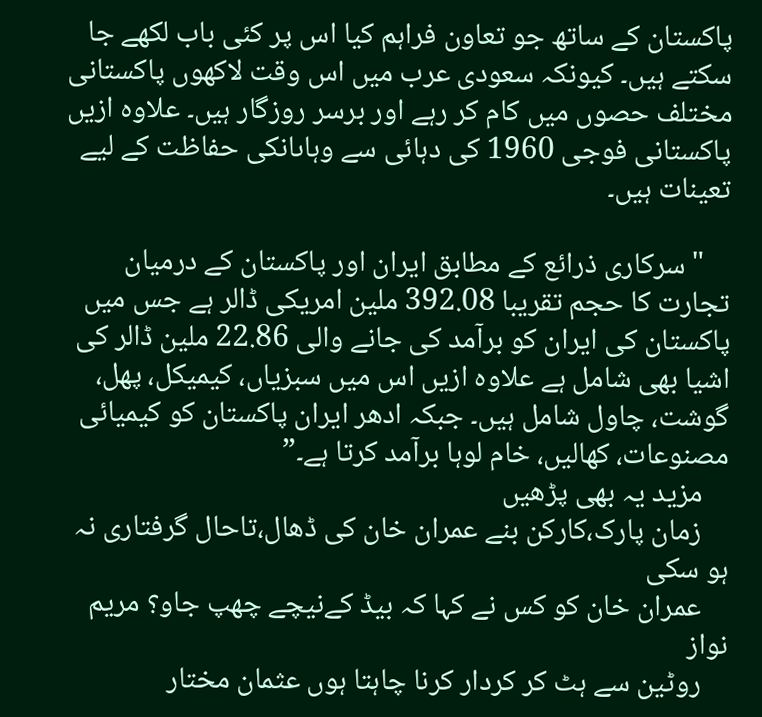پاکستان کے ساتھ جو تعاون فراہم کیا اس پر کئی باب لکھے جا سکتے ہیں۔ کیونکہ سعودی عرب میں اس وقت لاکھوں پاکستانی مختلف حصوں میں کام کر رہے اور برسر روزگار ہیں۔ علاوہ ازیں پاکستانی فوجی 1960 کی دہائی سے وہاںانکی حفاظت کے لیے تعینات ہیں۔

    "سرکاری ذرائع کے مطابق ایران اور پاکستان کے درمیان تجارت کا حجم تقریبا 392.08 ملین امریکی ڈالر ہے جس میں پاکستان کی ایران کو برآمد کی جانے والی 22.86 ملین ڈالر کی اشیا بھی شامل ہے علاوہ ازیں اس میں سبزیاں، کیمیکل، پھل، گوشت، چاول شامل ہیں۔ جبکہ ادھر ایران پاکستان کو کیمیائی مصنوعات، کھالیں، خام لوہا برآمد کرتا ہے۔”
    مزید یہ بھی پڑھیں
    زمان پارک،کارکن بنے عمران خان کی ڈھال،تاحال گرفتاری نہ ہو سکی
    عمران خان کو کس نے کہا کہ بیڈ کےنیچے چھپ جاو؟ مریم نواز
    روٹین سے ہٹ کر کردار کرنا چاہتا ہوں عثمان مختار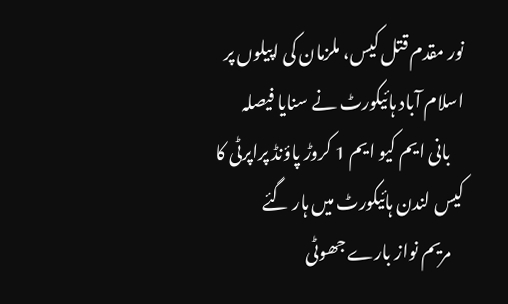نور مقدم قتل کیس، ملزمان کی اپیلوں پر اسلام آباد ہائیکورٹ نے سنایا فیصلہ
    بانی ایم کیو ایم 1 کروڑ پاؤنڈ پراپرٹی کا کیس لندن ہائیکورٹ میں ہار گئے
    مریم نواز بارے جھوٹی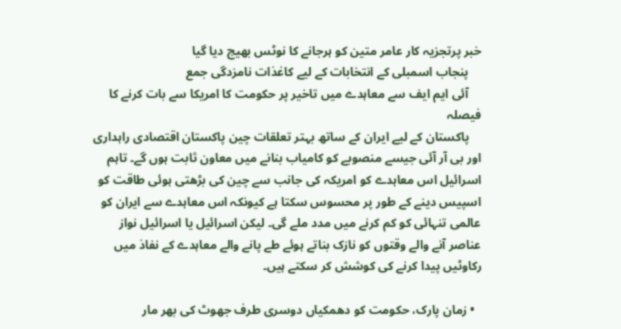خبر پرتجزیہ کار عامر متین کو ہرجانے کا نوٹس بھیج دیا گیا
    پنجاب اسمبلی کے انتخابات کے لیے کاغذات نامزدگی جمع
    آئی ایم ایف سے معاہدے میں تاخیر پر حکومت کا امریکا سے بات کرنے کا فیصلہ
    پاکستان کے لیے ایران کے ساتھ بہتر تعلقات چین پاکستان اقتصادی راہداری اور بی آر آئی جیسے منصوبے کو کامیاب بنانے میں معاون ثابت ہوں گے۔ تاہم اسرائیل اس معاہدے کو امریکہ کی جانب سے چین کی بڑھتی ہوئی طاقت کو اسپیس دینے کے طور پر محسوس سکتا ہے کیونکہ اس معاہدے سے ایران کو عالمی تنہائی کو کم کرنے میں مدد ملے گی۔ لیکن اسرائیل یا اسرائیل نواز عناصر آنے والے وقتوں کو نازک بناتے ہوئے طے پانے والے معاہدے کے نفاذ میں رکاوٹیں پیدا کرنے کی کوشش کر سکتے ہیں۔

  • زمان پارک، حکومت کو دھمکیاں دوسری طرف جھوٹ کی بھر مار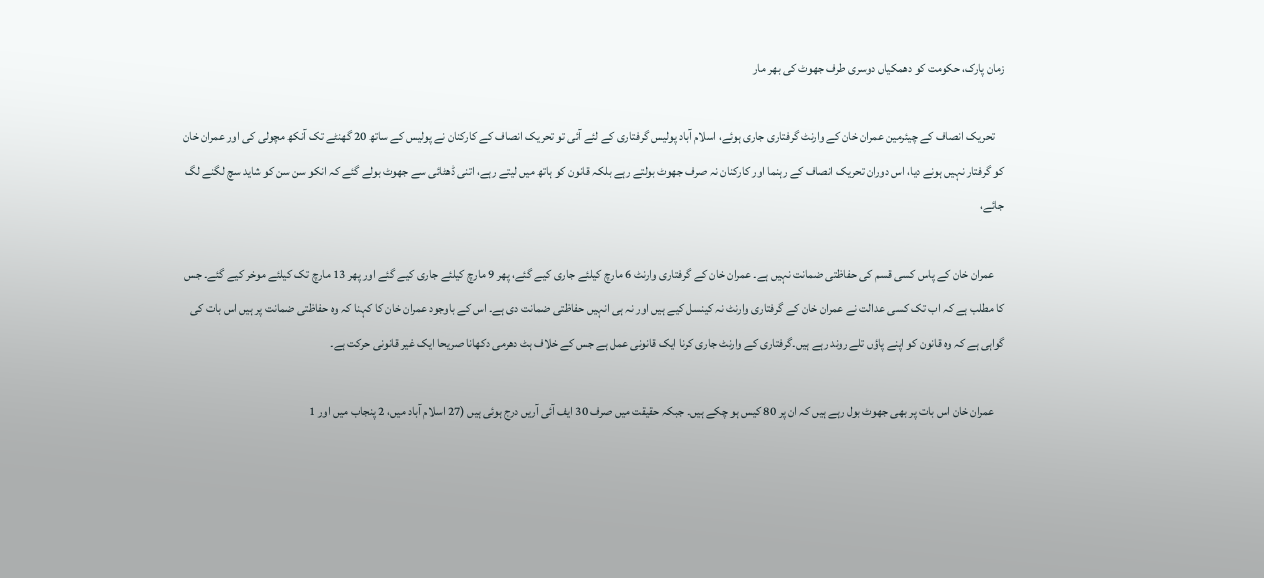زمان پارک، حکومت کو دھمکیاں دوسری طرف جھوٹ کی بھر مار

    تحریک انصاف کے چیئرمین عمران خان کے وارنٹ گرفتاری جاری ہوئے، اسلام آباد پولیس گرفتاری کے لئے آئی تو تحریک انصاف کے کارکنان نے پولیس کے ساتھ 20 گھنٹے تک آنکھ مچولی کی اور عمران خان کو گرفتار نہیں ہونے دیا، اس دوران تحریک انصاف کے رہنما اور کارکنان نہ صرف جھوٹ بولتے رہے بلکہ قانون کو ہاتھ میں لیتے رہے، اتنی ڈھٹائی سے جھوٹ بولے گئے کہ انکو سن سن کو شاید سچ لگنے لگ جائے،

    عمران خان کے پاس کسی قسم کی حفاظتی ضمانت نہیں ہے۔ عمران خان کے گرفتاری وارنٹ 6 مارچ کیلئے جاری کیے گئے، پھر 9 مارچ کیلئے جاری کیے گئے اور پھر 13 مارچ تک کیلئے موخر کیے گئے۔ جس کا مطلب ہے کہ اب تک کسی عدالت نے عمران خان کے گرفتاری وارنٹ نہ کینسل کیے ہیں اور نہ ہی انہیں حفاظتی ضمانت دی ہے۔ اس کے باوجود عمران خان کا کہنا کہ وہ حفاظتی ضمانت پر ہیں اس بات کی گواہی ہے کہ وہ قانون کو اپنے پاؤں تلے روند رہے ہیں۔گرفتاری کے وارنٹ جاری کرنا ایک قانونی عمل ہے جس کے خلاف ہٹ دھرمی دکھانا صریحا ایک غیر قانونی حرکت ہے۔

    عمران خان اس بات پر بھی جھوٹ بول رہے ہیں کہ ان پر 80 کیس ہو چکے ہیں۔ جبکہ حقیقت میں صرف 30 ایف آئی آریں درج ہوئی ہیں (27 اسلام آباد میں، 2 پنجاب میں اور 1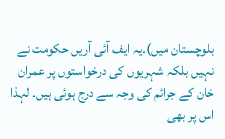بلوچستان میں)۔یہ ایف آئی آریں حکومت نے نہیں بلکہ شہریوں کی درخواستوں پر عمران خان کے جرائم کی وجہ سے درج ہوئی ہیں۔ لہذا اس پر بھی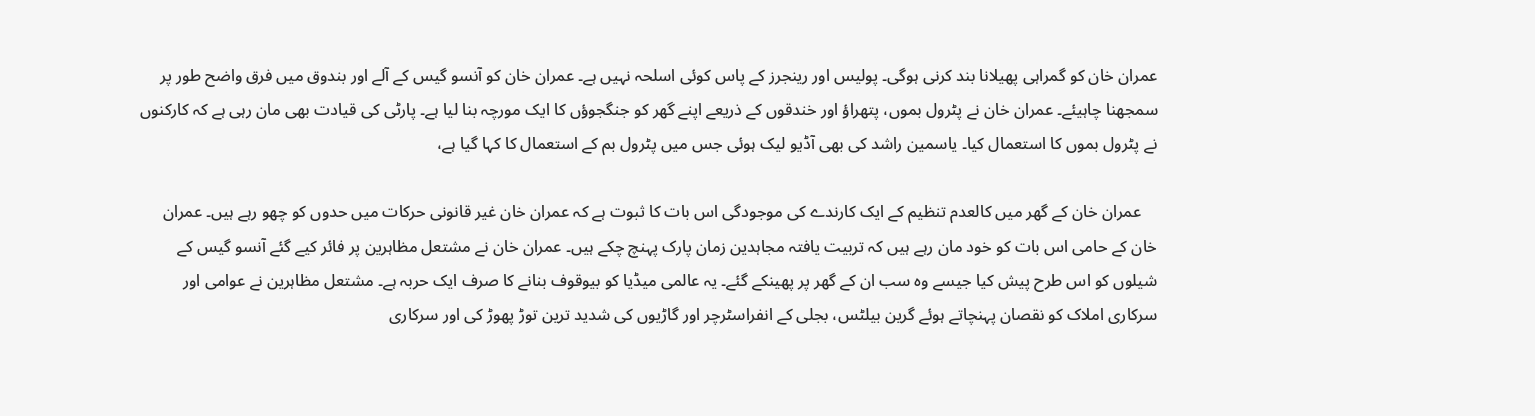عمران خان کو گمراہی پھیلانا بند کرنی ہوگی۔ پولیس اور رینجرز کے پاس کوئی اسلحہ نہیں ہے۔ عمران خان کو آنسو گیس کے آلے اور بندوق میں فرق واضح طور پر سمجھنا چاہیئے۔ عمران خان نے پٹرول بموں، پتھراؤ اور خندقوں کے ذریعے اپنے گھر کو جنگجوؤں کا ایک مورچہ بنا لیا ہے۔ پارٹی کی قیادت بھی مان رہی ہے کہ کارکنوں نے پٹرول بموں کا استعمال کیا۔ یاسمین راشد کی بھی آڈیو لیک ہوئی جس میں پٹرول بم کے استعمال کا کہا گیا ہے،

    عمران خان کے گھر میں کالعدم تنظیم کے ایک کارندے کی موجودگی اس بات کا ثبوت ہے کہ عمران خان غیر قانونی حرکات میں حدوں کو چھو رہے ہیں۔ عمران خان کے حامی اس بات کو خود مان رہے ہیں کہ تربیت یافتہ مجاہدین زمان پارک پہنچ چکے ہیں۔ عمران خان نے مشتعل مظاہرین پر فائر کیے گئے آنسو گیس کے شیلوں کو اس طرح پیش کیا جیسے وہ سب ان کے گھر پر پھینکے گئے۔ یہ عالمی میڈیا کو بیوقوف بنانے کا صرف ایک حربہ ہے۔ مشتعل مظاہرین نے عوامی اور سرکاری املاک کو نقصان پہنچاتے ہوئے گرین بیلٹس، بجلی کے انفراسٹرچر اور گاڑیوں کی شدید ترین توڑ پھوڑ کی اور سرکاری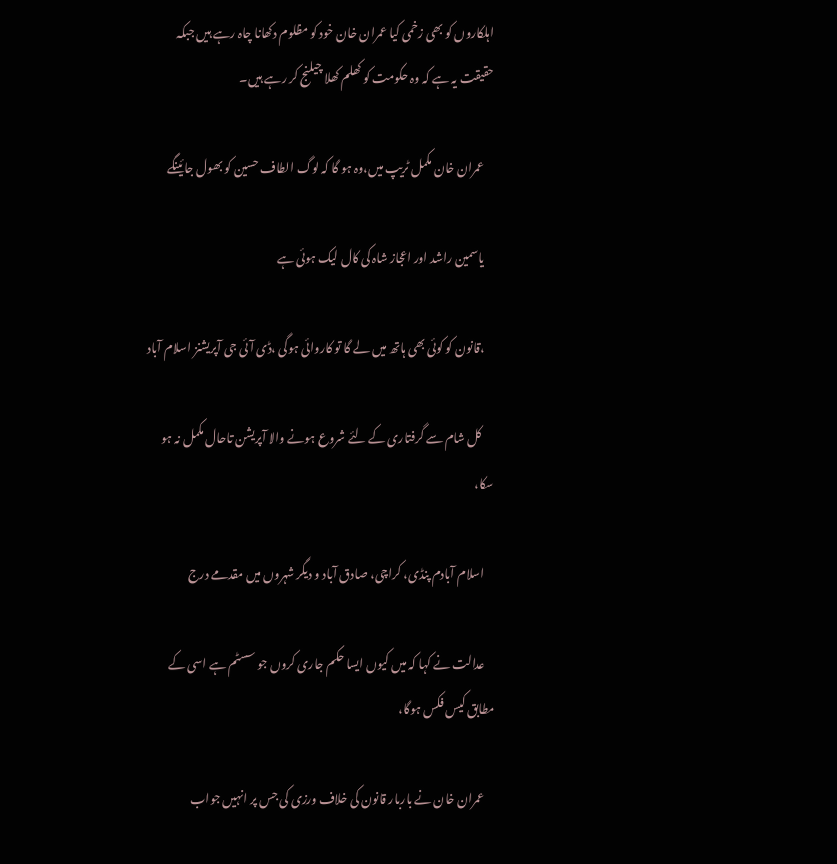اہلکاروں کو بھی زخمی کیا عمران خان خود کو مظلوم دکھانا چاہ رہے ہیں جبکہ حقیقت یہ ہے کہ وہ حکومت کو کھلم کھلا چیلنج کر رہے ہیں۔

    عمران خان مکمل ٹریپ میں،وہ ہو گا کہ لوگ الطاف حسین کو بھول جائینگے

    یاسمین راشد اور اعجاز شاہ کی کال لیک ہوئی ہے

    ،قانون کو کوئی بھی ہاتھ میں لے گا تو کاروائی ہوگی ،ڈی آئی جی آپریشنز اسلام آباد

     کل شام سے گرفتاری کے لئے شروع ہونے والا آپریشن تاحال مکمل نہ ہو سکا،

    اسلام آبادم پنڈی، کراچی، صادق آباد و دیگر شہروں میں مقدمے درج

    عدالت نے کہا کہ میں کیوں ایسا حکم جاری کروں جو سسٹم ہے اسی کے مطابق کیس فکس ہوگا،

    عمران خان نے باربار قانون کی خلاف ورزی کی جس پر انہیں جواب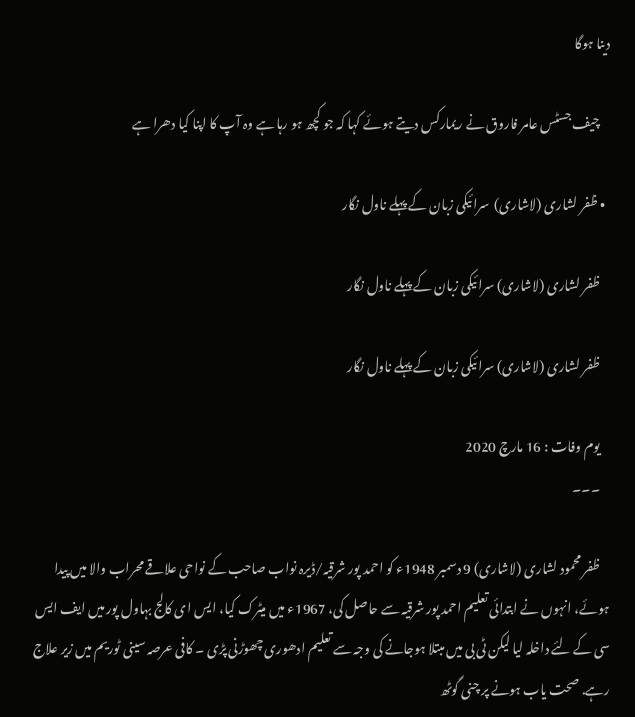دینا ہوگا

    چیف جسٹس عامر فاروق نے ریمارکس دیتے ہوئے کہا کہ جو کچھ ہو رہا ہے وہ آپ کا اپنا کیا دھرا ہے

  • ظفر لشاری (لاشاری)  سرائیکی زبان کے پہلے ناول نگار

    ظفر لشاری (لاشاری) سرائیکی زبان کے پہلے ناول نگار

    ظفر لشاری (لاشاری) سرائیکی زبان کے پہلے ناول نگار

    یوم وفات : 16 مارچ 2020
    ۔۔۔

    ظفر محمود لشاری (لاشاری) 9 دسمبر 1948ء کو احمد پور شرقیہ/ڈیرہ نواب صاحب کے نواحی علاقے محراب والا میں پیدا ہوئے، انہوں نے ابتدائی تعلیم احمد پور شرقیہ سے حاصل کی، 1967ء میں میٹرک کیا، ایس ای کالج بہاول پور میں ایف ایس سی کے لئے داخلہ لیا لیکن ٹی بی میں مبتلا ہوجانے کی وجہ سے تعلیم ادھوری چھوڑنی پڑی ۔ کافی عرصہ سینی ٹوریم میں زیر علاج رہے. صحت یاب ہونے پر چنی گوٹھ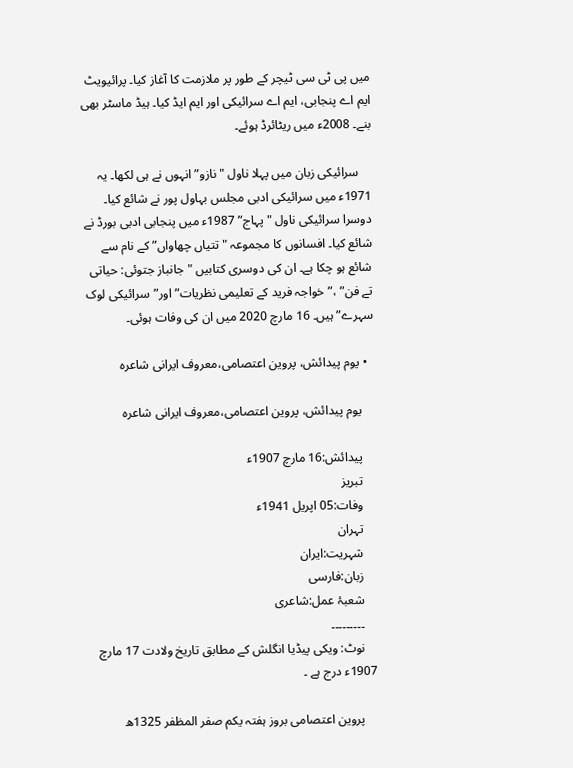میں پی ٹی سی ٹیچر کے طور پر ملازمت کا آغاز کیا۔ پرائیویٹ ایم اے پنجابی، ایم اے سرائیکی اور ایم ایڈ کیا۔ ہیڈ ماسٹر بھی بنے۔ 2008ء میں ریٹائرڈ ہوئے۔

    سرائیکی زبان میں پہلا ناول "نازو” انہوں نے ہی لکھا۔ یہ 1971ء میں سرائیکی ادبی مجلس بہاول پور نے شائع کیا۔ دوسرا سرائیکی ناول "پہاج” 1987ء میں پنجابی ادبی بورڈ نے شائع کیا۔ افسانوں کا مجموعہ "تتیاں چھاواں” کے نام سے شائع ہو چکا ہے۔ ان کی دوسری کتابیں "جانباز جتوئی: حیاتی تے فن” ،”خواجہ فرید کے تعلیمی نظریات” اور”سرائیکی لوک سہرے” ہیں۔ 16 مارچ 2020 میں ان کی وفات ہوئی۔

  • یوم پیدائش، پروین اعتصامی،معروف ایرانی شاعرہ

    یوم پیدائش، پروین اعتصامی،معروف ایرانی شاعرہ

    پیدائش:16 مارچ 1907ء
    تبریز
    وفات:05 اپریل 1941ء
    تہران
    شہریت:ایران
    زبان:فارسی
    شعبۂ عمل:شاعری
    ۔۔۔۔۔۔۔۔۔
    نوٹ: ویکی پیڈیا انگلش کے مطابق تاریخ ولادت 17 مارچ 1907ء درج ہے ۔

    پروین اعتصامی بروز ہفتہ یکم صفر المظفر 1325ھ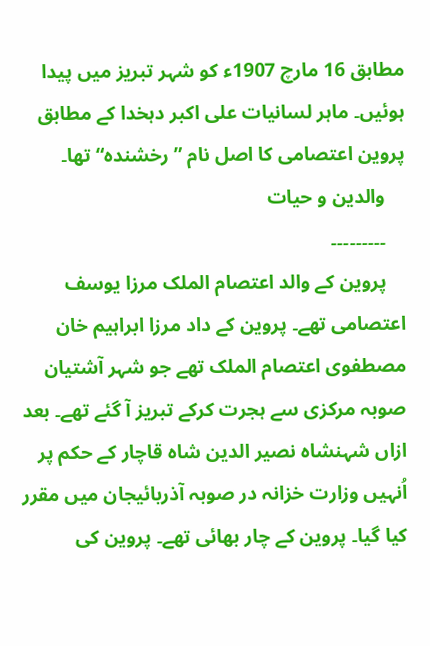مطابق 16 مارچ 1907ء کو شہر تبریز میں پیدا ہوئیں۔ ماہر لسانیات علی اکبر دہخدا کے مطابق پروین اعتصامی کا اصل نام ” رخشندہ“ تھا۔
    والدین و حیات
    ۔۔۔۔۔۔۔۔۔
    پروین کے والد اعتصام الملک مرزا یوسف اعتصامی تھے۔ پروین کے داد مرزا ابراہیم خان مصطفوی اعتصام الملک تھے جو شہر آشتیان صوبہ مرکزی سے ہجرت کرکے تبریز آ گئے تھے۔ بعد ازاں شہنشاہ نصیر الدین شاہ قاچار کے حکم پر اُنہیں وزارت خزانہ در صوبہ آذربائیجان میں مقرر کیا گیا۔ پروین کے چار بھائی تھے۔ پروین کی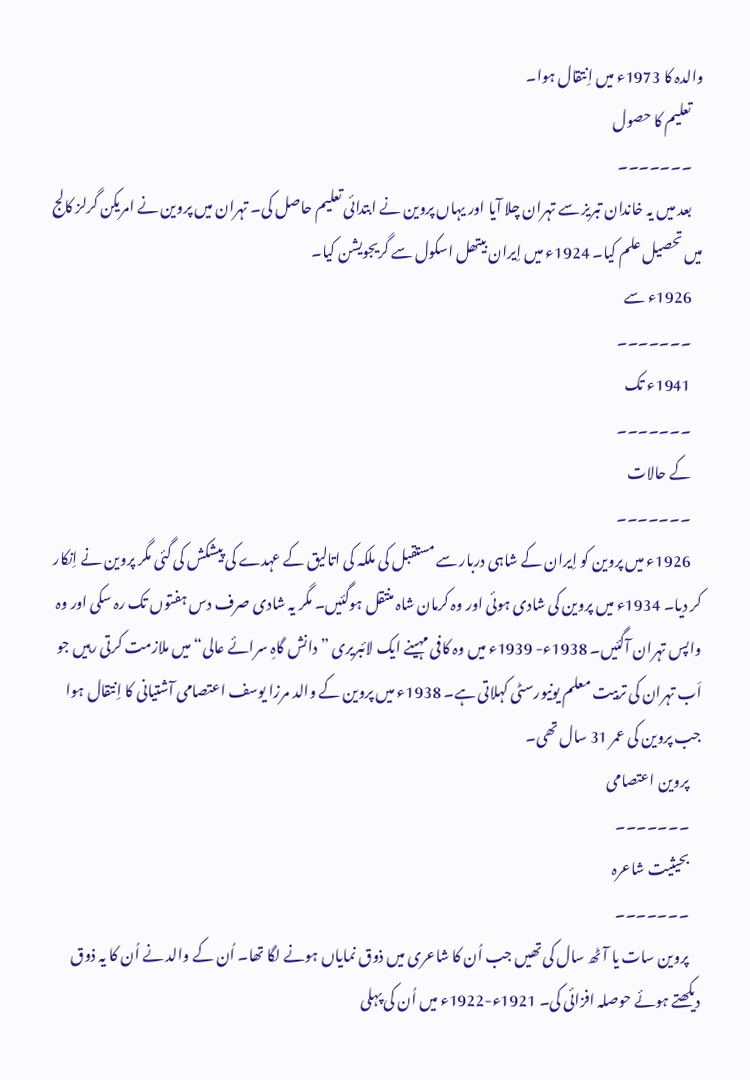والدہ کا 1973ء میں اِنتقال ہوا۔
    تعلیم کا حصول
    ۔۔۔۔۔۔۔
    بعد میں یہ خاندان تبریز سے تہران چلا آیا اور یہاں پروین نے ابتدائی تعلیم حاصل کی۔ تہران میں پروین نے امریکن گرلز کالج میں تحصیل علم کیا۔ 1924ء میں اِیران بیتھل اسکول سے گریجویشن کیا۔
    1926ء سے
    ۔۔۔۔۔۔۔
    1941ء تک
    ۔۔۔۔۔۔۔
    کے حالات
    ۔۔۔۔۔۔۔
    1926ء میں پروین کو اِیران کے شاہی دربار سے مستقبل کی ملکہ کی اتالیق کے عہدے کی پیشکش کی گئی مگر پروین نے اِنکار کر دیا۔ 1934ء میں پروین کی شادی ہوئی اور وہ کرمان شاہ منتقل ہوگئیں۔ مگر یہ شادی صرف دس ہفتوں تک رہ سکی اور وہ واپس تہران آگئیں۔ 1938ء- 1939ء میں وہ کافی مہینے ایک لائبریری ”دانش گاہِ سرائے عالی“ میں ملازمت کرتی رہیں جو اَب تہران کی تربیت معلم یونیورسٹی کہلاتی ہے۔ 1938ء میں پروین کے والد مرزا یوسف اعتصامی آشتیانی کا اِنتقال ہوا جب پروین کی عمر 31 سال تھی۔
    پروین اعتصامی
    ۔۔۔۔۔۔۔
    بحیثیت شاعرہ
    ۔۔۔۔۔۔۔
    پروین سات یا آٹھ سال کی تھیں جب اُن کا شاعری میں ذوق نمایاں ہونے لگا تھا۔ اُن کے والد نے اُن کا یہ ذوق دیکھتے ہوئے حوصلہ افزائی کی۔ 1921ء-1922ء میں اُن کی پہلی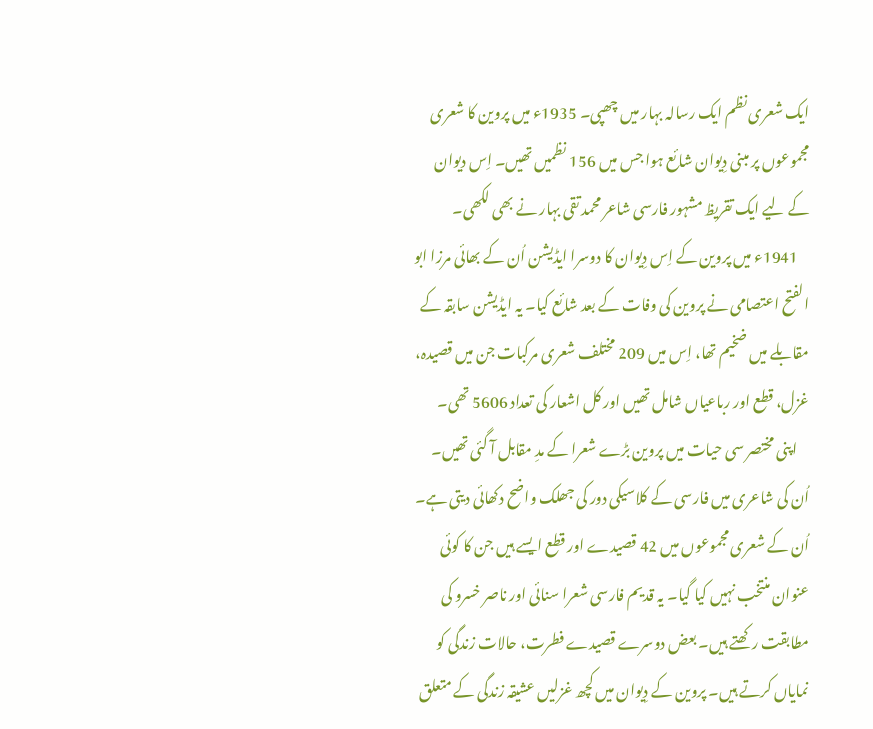ایک شعری نظم ایک رسالہ بہار میں چھپی۔ 1935ء میں پروین کا شعری مجموعوں پر مبنی دِیوان شائع ہوا جس میں 156 نظمیں تھیں۔ اِس دیوان کے لیے ایک تقریظ مشہور فارسی شاعر محمد تقی بہار نے بھی لکھی۔
    1941ء میں پروین کے اِس دِیوان کا دوسرا ایڈیشن اُن کے بھائی مرزا ابو الفتح اعتصامی نے پروین کی وفات کے بعد شائع کیا۔ یہ ایڈیشن سابقہ کے مقابلے میں ضخیم تھا، اِس میں 209 مختلف شعری مرکبات جن میں قصیدہ، غزل، قطع اور رباعیاں شامل تھیں اور کل اشعار کی تعداد 5606 تھی۔
    اپنی مختصر سی حیات میں پروین بڑے شعرا کے مدِ مقابل آ گئی تھیں۔ اُن کی شاعری میں فارسی کے کلاسیکی دور کی جھلک واضح دکھائی دیتی ہے۔ اُن کے شعری مجموعوں میں 42 قصیدے اور قطع ایسے ہیں جن کا کوئی عنوان منتخب نہیں کیا گیا۔ یہ قدیم فارسی شعرا سنائی اور ناصر خسرو کی مطابقت رکھتے ہیں۔ بعض دوسرے قصیدے فطرت، حالات زندگی کو نمایاں کرتے ہیں۔ پروین کے دِیوان میں کچھ غزلیں عشیقہ زندگی کے متعلق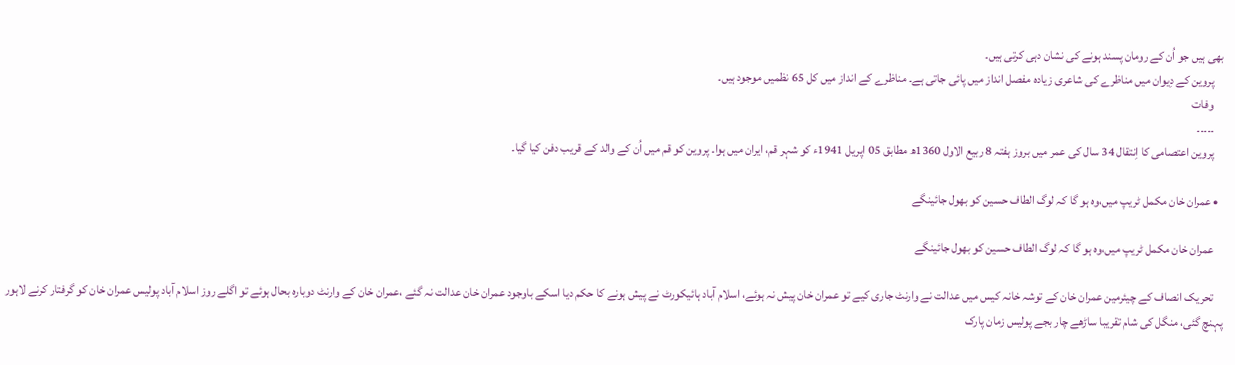بھی ہیں جو اُن کے رومان پسند ہونے کی نشان دہی کرتی ہیں۔
    پروین کے دِیوان میں مناظرے کی شاعری زیادہ مفصل انداز میں پائی جاتی ہے۔ مناظرے کے انداز میں کل 65 نظمیں موجود ہیں۔
    وفات
    ۔۔۔۔۔
    پروین اعتصامی کا اِنتقال 34 سال کی عمر میں بروز ہفتہ 8 ربیع الاول 1360ھ مطابق 05 اپریل 1941ء کو شہر قم، ایران میں ہوا۔ پروین کو قم میں اُن کے والد کے قریب دفن کیا گیا۔

  • عمران خان مکمل ٹریپ میں،وہ ہو گا کہ لوگ الطاف حسین کو بھول جائینگے

    عمران خان مکمل ٹریپ میں،وہ ہو گا کہ لوگ الطاف حسین کو بھول جائینگے

    تحریک انصاف کے چیئرمین عمران خان کے توشہ خانہ کیس میں عدالت نے وارنٹ جاری کیے تو عمران خان پیش نہ ہوئے، اسلام آباد ہائیکورٹ نے پیش ہونے کا حکم دیا اسکے باوجود عمران خان عدالت نہ گئے ،عمران خان کے وارنٹ دوبارہ بحال ہوئے تو اگلے روز اسلام آباد پولیس عمران خان کو گرفتار کرنے لاہور پہنچ گئی، منگل کی شام تقریبا ساڑھے چار بجے پولیس زمان پارک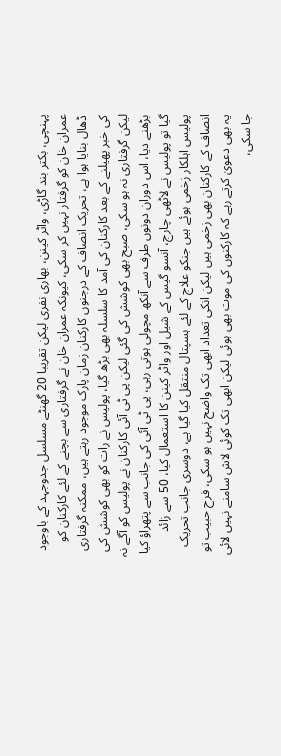پہنچی، بکتر بند گاڑی، واٹر کینن، بھاری نفری لیکن تقریبا 20 گھنٹے مسلسل جدوجہد کے باوجود عمران خان کو گرفتار نہیں کر سکی، کیونکہ عمران خان نے گرفتاری سے بچنے کے لئے کارکنان کو ڈھال بنایا ہوا ہے، تحریک انصاف کے درجنوں کارکنان زمان پارک موجود رہتے ہیں، ممکنہ گرفتاری کی خبر پھیلنے کے بعد کارکنان کی آمد کا سلسلہ بھی بڑھ گیا، پولیس نے رات کو بھی کوشش کی لیکن گرفتاری نہ ہو سکی، صبح بھی کوشش کی گئی لیکن پی ٹی آئی کارکنان نے پولیس کو آگے نہ بڑھنے دیا، اس دوران دونوں طرف سے آنکھ مچولی ہوتی رہی، پی ٹی آئی کی جانب سے پتھراؤ کیا گیا تو پولیس نے لاٹھی چارج، آنسو گیس کے شیل اور واٹر کینن کا استعمال کیا، 50 سے زائد پولیس اہلکار زخمی ہوئے ہیں جنکو علاج کے لئے ہسپتال منتقل کیا گیا ہے، دوسری جانب تحریک انصاف کے کارکنان بھی زخمی ہیں لیکن انکی تعداد ابھی تک واضح نہیں ہو سکی، فرح حبیب تو یہ بھی دعویٰ کرتے رہے کہ کارکنوں کی موت بھی ہوئی لیکن ابھی تک کوئی لاش سامنے نہیں لائی جا سکی،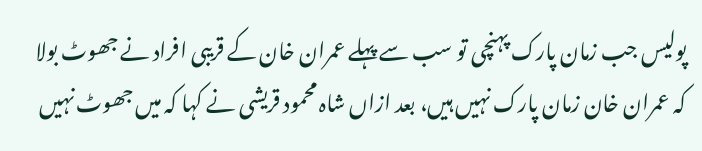پولیس جب زمان پارک پہنچی تو سب سے پہلے عمران خان کے قریبی افراد نے جھوٹ بولا کہ عمران خان زمان پارک نہیں ہیں، بعد ازاں شاہ محمود قریشی نے کہا کہ میں جھوٹ نہیں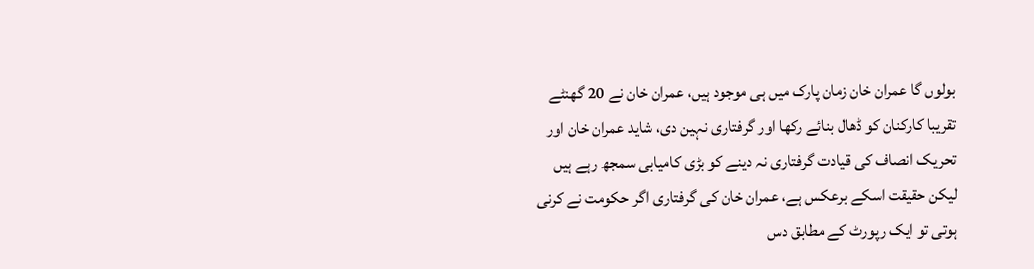بولوں گا عمران خان زمان پارک میں ہی موجود ہیں، عمران خان نے 20 گھنٹے تقریبا کارکنان کو ڈھال بنائے رکھا اور گرفتاری نہین دی، شاید عمران خان اور تحریک انصاف کی قیادت گرفتاری نہ دینے کو بڑی کامیابی سمجھ رہے ہیں لیکن حقیقت اسکے برعکس ہے، عمران خان کی گرفتاری اگر حکومت نے کرنی ہوتی تو ایک رپورٹ کے مطابق دس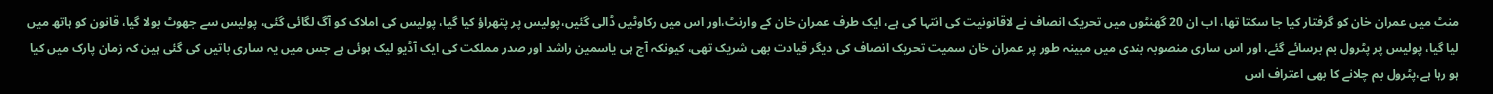منٹ میں عمران خان کو گرفتار کیا جا سکتا تھا، اب ان 20 گھنٹوں میں تحریک انصاف نے لاقانونیت کی انتہا کی ہے، ایک طرف عمران خان کے وارنٹ،اور اس میں رکاوٹیں ڈالی گئیں،پولیس پر پتھراؤ کیا گیا، پولیس کی املاک کو آگ لگائی گئی، پولیس سے جھوٹ بولا گیا، قانون کو ہاتھ میں لیا گیا، پولیس پر پٹرول بم برسائے گئے، اور اس ساری منصوبہ بندی میں مبینہ طور پر عمران خان سمیت تحریک انصاف کی دیگر قیادت بھی شریک تھی، کیونکہ آج ہی یاسمین راشد اور صدر مملکت کی ایک آڈیو لیک ہوئی ہے جس میں یہ ساری باتیں کی گئی ہین کہ زمان پارک میں کیا ہو رہا ہے،پٹرول بم چلانے کا بھی اعتراف اس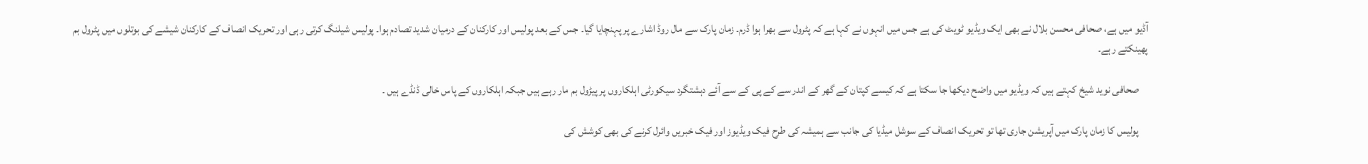آڈیو میں ہے، صحافی محسن بلال نے بھی ایک ویڈیو ٹویٹ کی ہے جس میں انہوں نے کہا ہے کہ پٹرول سے بھرا ہوا ڈرم۔ زمان پارک سے مال روڈ اشارے پر پہنچایا گیا۔ جس کے بعد پولیس اور کارکنان کے درمیان شدید تصادم ہوا۔ پولیس شیلنگ کرتی رہی اور تحریک انصاف کے کارکنان شیشے کی بوتلوں میں پٹرول بم پھینکتے رہے۔

    صحافی نوید شیخ کہتے ہیں کہ ویڈیو میں واضح دیکھا جا سکتا ہے کہ کیسے کپتان کے گھر کے اندر سے کے پی کے سے آئے دہشتگرد سیکورٹی اہلکاروں پر پیڑول بم مار رہے ہیں جبکہ اہلکاروں کے پاس خالی ڈنڈے ہیں ۔

    پولیس کا زمان پارک میں آپریشن جاری تھا تو تحریک انصاف کے سوشل میڈیا کی جانب سے ہمیشہ کی طرح فیک ویڈیوز اور فیک خبریں وائرل کرنے کی بھی کوشش کی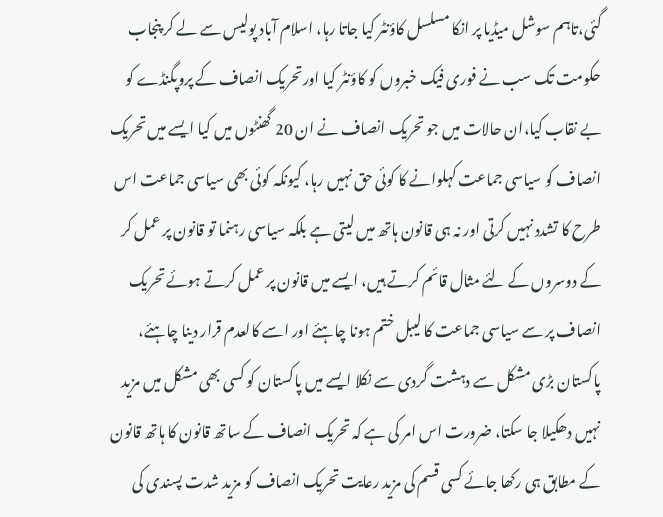گئی،تاہم سوشل میڈیا پر انکا مسلسل کاؤنٹر کیا جاتا رہا، اسلام آباد پولیس سے لے کر پنجاب حکومت تک سب نے فوری فیک خبروں کو کاؤنٹر کیا اورتحریک انصاف کے پروپگنڈے کو بے نقاب کیا،ان حالات میں جو تحریک انصاف نے ان 20 گھنٹوں میں کیا ایسے میں تحریک انصاف کو سیاسی جماعت کہلوانے کا کوئی حق نہیں رہا، کیونکہ کوئی بھی سیاسی جماعت اس طرح کا تشدد نہیں کرتی اور نہ ہی قانون ہاتھ میں لیتی ہے بلکہ سیاسی رہنما تو قانون پر عمل کر کے دوسروں کے لئے مثال قائم کرتے ہیں، ایسے میں قانون پر عمل کرتے ہوئے تحریک انصاف پر سے سیاسی جماعت کا لیبل ختم ہونا چاہئے اور اسے کالعدم قرار دینا چاہئے، پاکستان بڑی مشکل سے دہشت گردی سے نکلا ایسے میں پاکستان کو کسی بھی مشکل میں مزید نہیں دھکیلا جا سکتا، ضرورت اس امر کی ہے کہ تحریک انصاف کے ساتھ قانون کا ہاتھ قانون کے مطابق ہی رکھا جائے کسی قسم کی مزید رعایت تحریک انصاف کو مزید شدت پسندی کی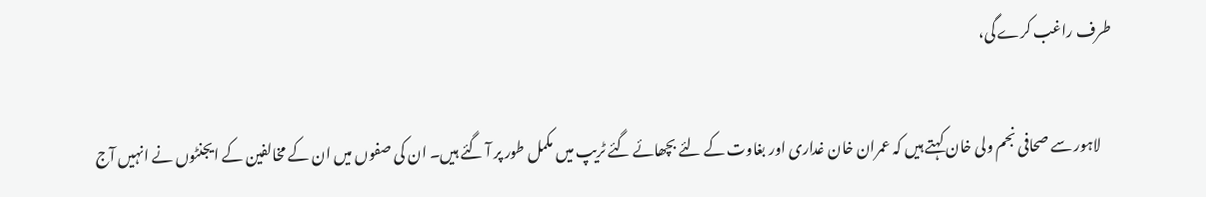طرف راغب کرے گی،

    لاہور سے صحافی نجم ولی خان کہتے ہیں کہ عمران خان غداری اور بغاوت کے لئے بچھائے گئے ٹریپ میں مکمل طور پر آ گئے ہیں۔ ان کی صفوں میں ان کے مخالفین کے ایجنٹوں نے انہیں آج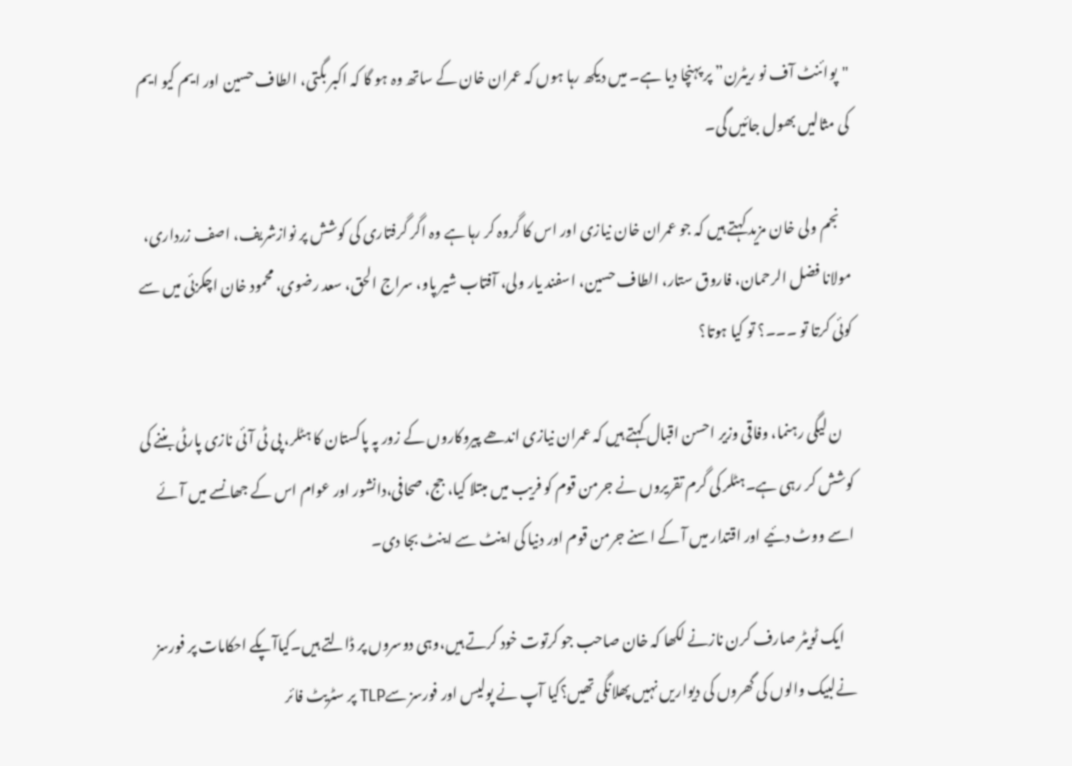"پوائنٹ آف نو ریٹرن” پر پہنچا دیا ہے۔ میں دیکھ رہا ہوں کہ عمران خان کے ساتھ وہ ہو گا کہ اکبر بگتی، الطاف حسین اور ایم کیو ایم کی مثالیں بھول جائیں گی۔

    نجم ولی خان مزید کہتے ہیں کہ جو عمران خان نیازی اور اس کا گروہ کر رہا ہے وہ اگر گرفتاری کی کوشش پر نوازشریف، اصف زرداری، مولانا فضل الرحمان، فاروق ستار، الطاف حسین، اسفند یار ولی، آفتاب شیر پاو، سراج الحق، سعد رضوی، محمود خان اچکزئی میں سے کوئی کرتا تو ۔۔۔؟ تو کیا ہوتا؟

    ن لیگی رہنما، وفاقی وزیر احسن اقبال کہتے ہیں کہ عمران نیازی اندھے پیروکاروں کے زور پہ پاکستان کا ہٹلر، پی ٹی آئی نازی پارٹی بننے کی کوشش کر رہی ہے۔ہٹلر کی گرم تقریروں نے جرمن قوم کو فریب میں مبتلا کیا، جج، صحافی،دانشور اور عوام اس کے جھانسے میں آئے اسے ووٹ دئیے اور اقتدار میں آ کے اسنے جرمن قوم اور دنیا کی اینٹ سے اینٹ بجا دی۔

    ایک ٹویٹر صارف کرن نازنے لکھا کہ خان صاحب جو کرتوت خود کرتے ہیں،وہی دوسروں پر ڈالتے ہیں۔کیاآپکے احکامات پر فورسز نےلبیک والوں کی گھروں کی دیواریں نہیں پھلانگی تھیں؟کیا آپ نے پولیس اور فورسز سےTLP پر سٹریٹ فائر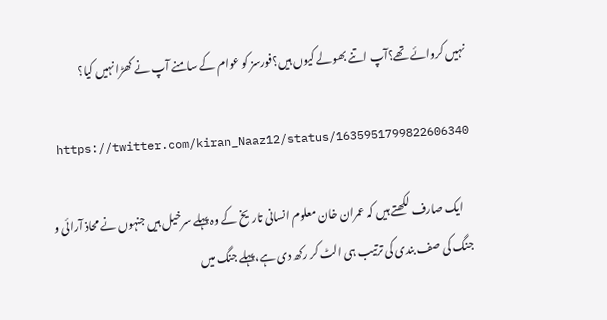نہیں کروائے تھے؟آپ اتنے بھولے کیوں ہیں؟فورسز کو عوام کے سامنے آپ نے کھڑا نہیں کیا؟

    https://twitter.com/kiran_Naaz12/status/1635951799822606340

    ایک صارف لکھتے ہیں کہ عمران خان معلوم انسانی تاریخ کے وہ پہلے سرخیل ہیں جنہوں نے محاذ آرائی و جنگ کی صف بندی کی ترتیب ہی الٹ کر رکھ دی ہے،پہلے جنگ میں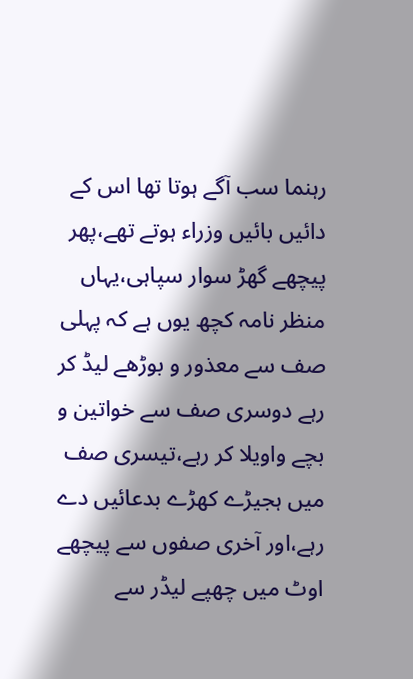رہنما سب آگے ہوتا تھا اس کے دائیں بائیں وزراء ہوتے تھے،پھر پیچھے گھڑ سوار سپاہی،یہاں منظر نامہ کچھ یوں ہے کہ پہلی صف سے معذور و بوڑھے لیڈ کر رہے دوسری صف سے خواتین و بچے واویلا کر رہے،تیسری صف میں ہجیڑے کھڑے بدعائیں دے رہے،اور آخری صفوں سے پیچھے اوٹ میں چھپے لیڈر سے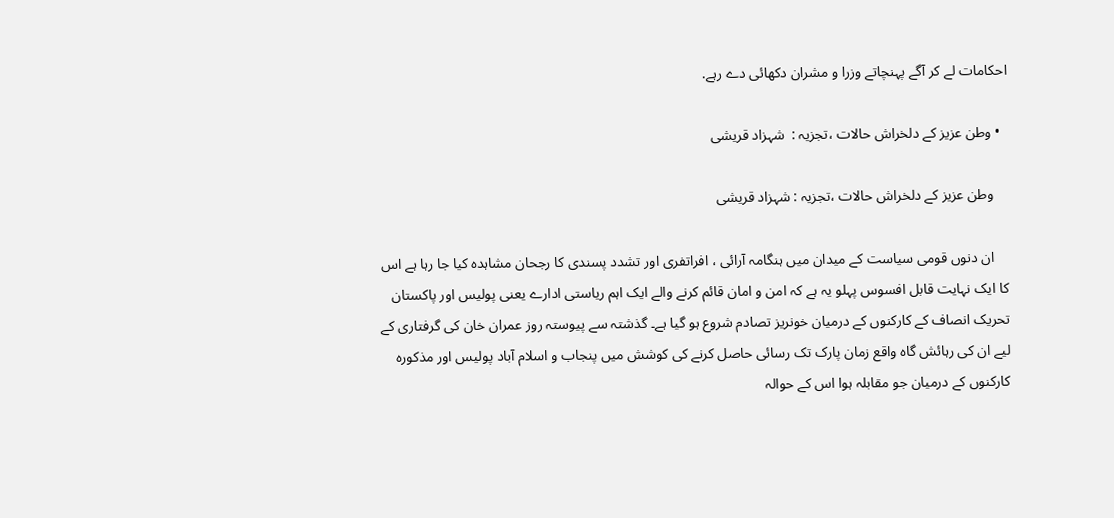احکامات لے کر آگے پہنچاتے وزرا و مشران دکھائی دے رہے.

  • وطن عزیز کے دلخراش حالات ،تجزیہ :  شہزاد قریشی

    وطن عزیز کے دلخراش حالات ،تجزیہ : شہزاد قریشی

    ان دنوں قومی سیاست کے میدان میں ہنگامہ آرائی ، افراتفری اور تشدد پسندی کا رجحان مشاہدہ کیا جا رہا ہے اس کا ایک نہایت قابل افسوس پہلو یہ ہے کہ امن و امان قائم کرنے والے ایک اہم ریاستی ادارے یعنی پولیس اور پاکستان تحریک انصاف کے کارکنوں کے درمیان خونریز تصادم شروع ہو گیا ہے۔ گذشتہ سے پیوستہ روز عمران خان کی گرفتاری کے لیے ان کی رہائش گاہ واقع زمان پارک تک رسائی حاصل کرنے کی کوشش میں پنجاب و اسلام آباد پولیس اور مذکورہ کارکنوں کے درمیان جو مقابلہ ہوا اس کے حوالہ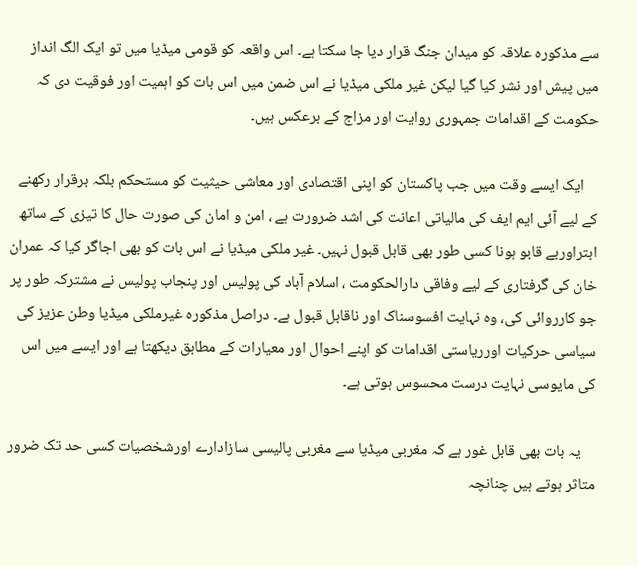سے مذکورہ علاقہ کو میدان جنگ قرار دیا جا سکتا ہے۔ اس واقعہ کو قومی میڈیا میں تو ایک الگ انداز میں پیش اور نشر کیا گیا لیکن غیر ملکی میڈیا نے اس ضمن میں اس بات کو اہمیت اور فوقیت دی کہ حکومت کے اقدامات جمہوری روایت اور مزاج کے برعکس ہیں۔

    ایک ایسے وقت میں جب پاکستان کو اپنی اقتصادی اور معاشی حیثیت کو مستحکم بلکہ برقرار رکھنے کے لیے آئی ایم ایف کی مالیاتی اعانت کی اشد ضرورت ہے ، امن و امان کی صورت حال کا تیزی کے ساتھ ابتراوربے قابو ہونا کسی طور بھی قابل قبول نہیں۔ غیر ملکی میڈیا نے اس بات کو بھی اجاگر کیا کہ عمران خان کی گرفتاری کے لیے وفاقی دارالحکومت ، اسلام آباد کی پولیس اور پنجاب پولیس نے مشترکہ طور پر جو کارروائی کی، وہ نہایت افسوسناک اور ناقابل قبول ہے۔ دراصل مذکورہ غیرملکی میڈیا وطن عزیز کی سیاسی حرکیات اورریاستی اقدامات کو اپنے احوال اور معیارات کے مطابق دیکھتا ہے اور ایسے میں اس کی مایوسی نہایت درست محسوس ہوتی ہے۔

    یہ بات بھی قابل غور ہے کہ مغربی میڈیا سے مغربی پالیسی سازادارے اورشخصیات کسی حد تک ضرور متاثر ہوتے ہیں چنانچہ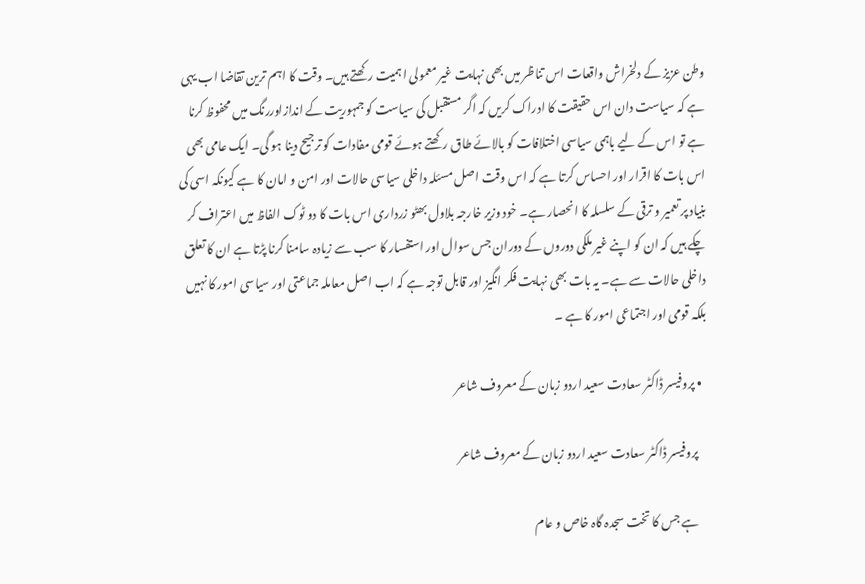وطن عزیز کے دلخراش واقعات اس تناظر میں بھی نہایت غیر معمولی اہمیت رکھتے ہیں۔ وقت کا اہم ترین تقاضا اب یہی ہے کہ سیاست دان اس حقیقت کا ادراک کریں کہ اگر مستقبل کی سیاست کو جمہوریت کے اندازاوررنگ میں محفوظ کرنا ہے تو اس کے لیے باہمی سیاسی اختلافات کو بالائے طاق رکھتے ہوئے قومی مفادات کو ترجیح دینا ہو گی۔ ایک عامی بھی اس بات کا اقرار اور احساس کرتا ہے کہ اس وقت اصل مسئلہ داخلی سیاسی حالات اور امن و امان کا ہے کیونکہ اسی کی بنیاد پر تعمیر و ترقی کے سلسلہ کا انحصار ہے۔ خود وزیر خارجہ بلاول بھٹو زرداری اس بات کا دو ٹوک الفاظ میں اعتراف کر چکے ہیں کہ ان کو اپنے غیر ملکی دوروں کے دوران جس سوال اور استفسار کا سب سے زیادہ سامنا کرنا پڑتا ہے ان کا تعلق داخلی حالات سے ہے۔ یہ بات بھی نہایت فکر انگیز اور قابل توجہ ہے کہ اب اصل معاملہ جماعتی اور سیاسی امور کا نہیں بلکہ قومی اور اجتماعی امور کا ہے ۔

  • پروفیسر ڈاکٹر سعادت سعید اردو زبان کے معروف شاعر

    پروفیسر ڈاکٹر سعادت سعید اردو زبان کے معروف شاعر

    ہے جس کا تخت سجدہ گاہ خاص و عام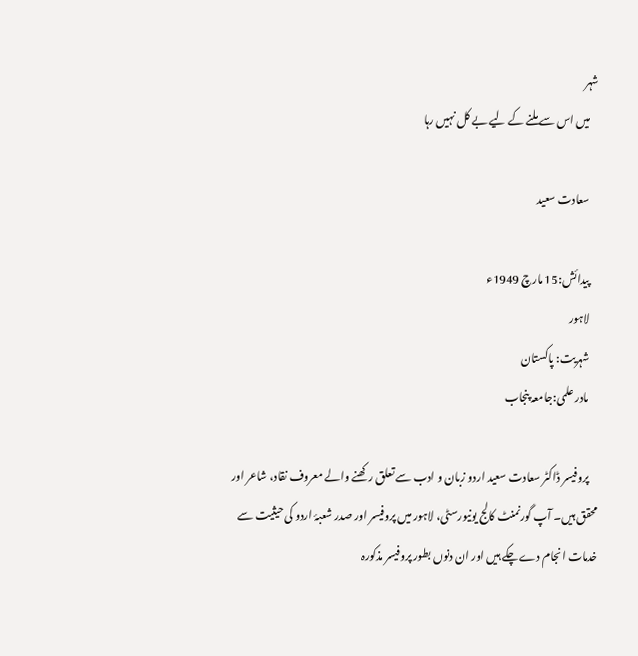شہر
    میں اس سے ملنے کے لیے بے کل نہیں رہا

    سعادت سعید

    پیدائش:15 مارچ 1949ء
    لاہور
    شہریت: پاکستان
    مادر علمی:جامعہ پنجاب

    پروفیسر ڈاکٹر سعادت سعید اردو زبان و ادب سے تعلق رکھنے والے معروف نقاد، شاعر اور محقق ہیں۔ آپ گورنمنٹ کالج یونیورسٹی، لاہور میں پروفیسر اور صدر شعبۂ اردو کی حیثیت سے خدمات انجام دے چکے ہیں اور ان دنوں بطور پروفیسر مذکورہ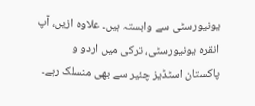یونیورسٹی سے وابستہ ہیں۔ علاوہ ازیں، آپ انقرہ یونیورسٹی، ترکی میں اردو و پاکستان اسٹڈیز چئیر سے بھی منسلک رہے۔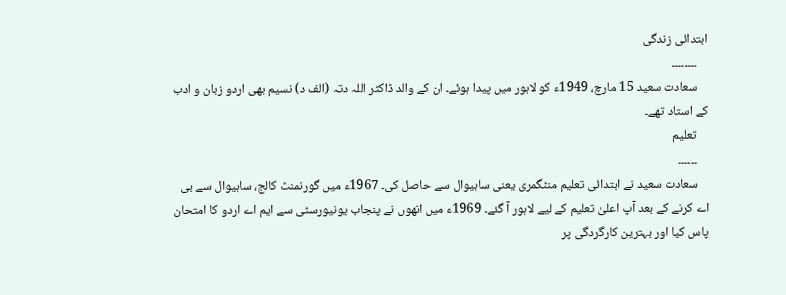ابتدائی زندگی
    ۔۔۔۔۔۔۔۔
    سعادت سعید 15 مارچ، 1949ء کو لاہور میں پیدا ہوئے۔ ان کے والد ڈاکٹر اللہ دتہ (الف د) نسیم بھی اردو زبان و ادب کے استاد تھے۔
    تعلیم
    ۔۔۔۔۔۔
    سعادت سعید نے ابتدائی تعلیم منٹگمری یعنی ساہیوال سے حاصل کی۔ 1967ء میں گورنمنٹ کالج، ساہیوال سے بی اے کرنے کے بعد آپ اعلیٰ تعلیم کے لیے لاہور آ گئے۔ 1969ء میں انھوں نے پنجاب یونیورسٹی سے ایم اے اردو کا امتحان پاس کیا اور بہترین کارگردگی پر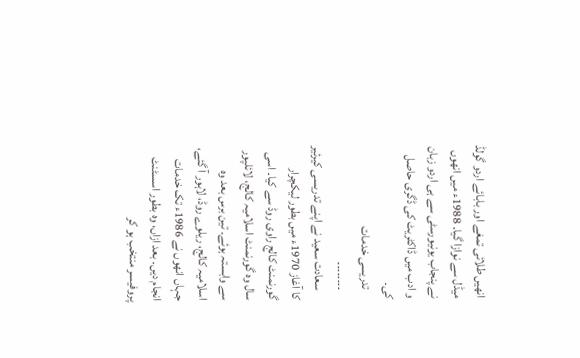انھیں طلائی تمغے اور بابائے اردو گولڈ میڈل سے نوازا گیا۔ 1988ء میں انھوں نے پنجاب یونیورسٹی سے ہی اردو زبان و ادب میں ڈاکٹریٹ کی ڈگری حاصل کی۔
    تدریسی خدمات
    ۔۔۔۔۔۔۔۔
    سعادت سعید نے اپنے تدریسی کیرئیر کا آغاز 1970ء میں بطور لیکچرار گورنمنٹ کالج راوی روڈ سے کیا۔ اسی سال وہ گورنمنٹ اسلامیہ کالج، لائلپور سے وابستہ ہوئے۔ تین برس بعد وہ اسلامیہ کالج، ریلوے روڈ، لاہور آ گئے، جہاں انھوں نے 1986ء تک خدمات انجام دیں۔ بعد ازاں، وہ بطور اسسٹنٹ پروفیسر منتخب ہو کر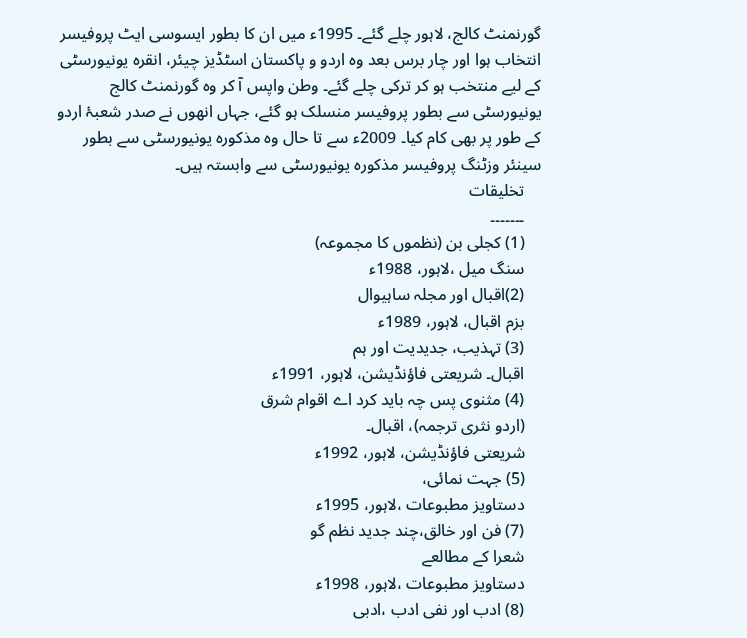گورنمنٹ کالج، لاہور چلے گئے۔ 1995ء میں ان کا بطور ایسوسی ایٹ پروفیسر انتخاب ہوا اور چار برس بعد وہ اردو و پاکستان اسٹڈیز چیئر، انقرہ یونیورسٹی کے لیے منتخب ہو کر ترکی چلے گئے۔ وطن واپس آ کر وہ گورنمنٹ کالج یونیورسٹی سے بطور پروفیسر منسلک ہو گئے، جہاں انھوں نے صدر شعبۂ اردو کے طور پر بھی کام کیا۔ 2009ء سے تا حال وہ مذکورہ یونیورسٹی سے بطور سینئر وزٹنگ پروفیسر مذکورہ یونیورسٹی سے وابستہ ہیں۔
    تخلیقات
    ۔۔۔۔۔۔۔
    (1) کجلی بن (نظموں کا مجموعہ)
    سنگ میل ،لاہور، 1988ء
    (2)اقبال اور مجلہ ساہیوال
    بزم اقبال، لاہور، 1989ء
    (3) تہذیب، جدیدیت اور ہم
    اقبال۔ شریعتی فاؤنڈیشن، لاہور، 1991ء
    (4) مثنوی پس چہ باید کرد اے اقوام شرق
    (اردو نثری ترجمہ)، اقبال۔
    شریعتی فاؤنڈیشن، لاہور، 1992ء
    (5) جہت نمائی،
    دستاویز مطبوعات ،لاہور، 1995ء
    (7) فن اور خالق،چند جدید نظم گو
    شعرا کے مطالعے
    دستاویز مطبوعات ،لاہور، 1998ء
    (8) ادب اور نفی ادب ،ادبی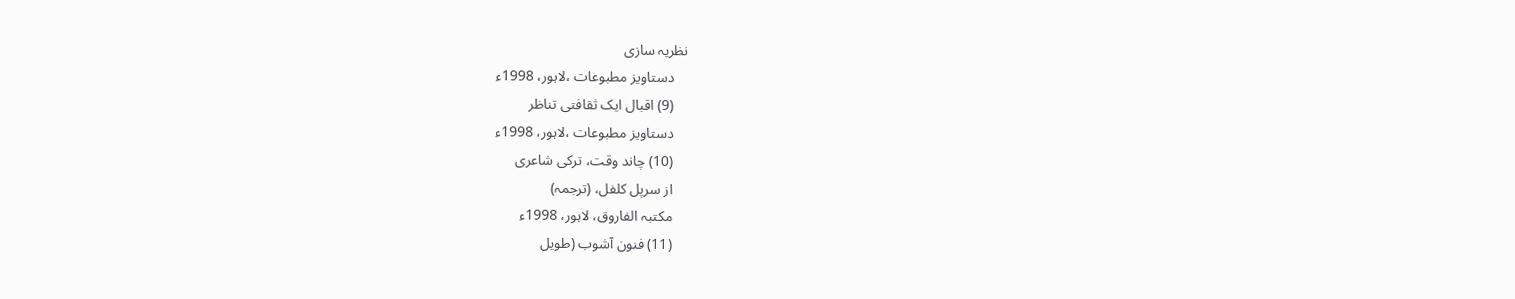نظریہ سازی
    دستاویز مطبوعات ،لاہور، 1998ء
    (9) اقبال ایک ثقافتی تناظر
    دستاویز مطبوعات ،لاہور، 1998ء
    (10) چاند وقت، ترکی شاعری
    از سرپل کلفل، (ترجمہ)
    مکتبہ الفاروق، لاہور، 1998ء
    (11) فنون آشوب (طویل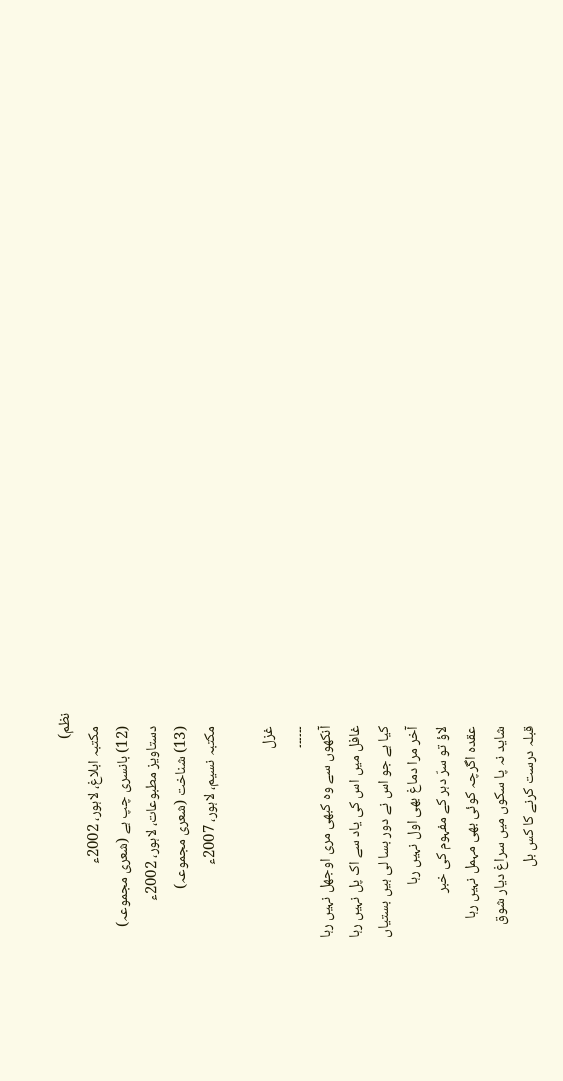نظم)
    مکتبہ ابلاغ، لاہور، 2002ء
    (12) بانسری چپ ہے (شعری مجموعہ)
    دستاویز مطبوعات، لاہور، 2002ء
    (13) شناخت (شعری مجموعہ)
    مکتبہ نسیم، لاہور، 2007ء

    غزل
    ۔۔۔۔۔۔
    آنکھوں سے وہ کبھی مری اوجھل نہیں رہا
    غافل میں اس کی یاد سے اک پل نہیں رہا
    کیا ہے جو اس نے دور بسا لی ہیں بستیاں
    آخر مرا دماغ بھی اول نہیں رہا
    لاؤ تو سرّ دہر کے مفہوم کی خبر
    عقدہ اگرچہ کوئی بھی مہمل نہیں رہا
    شاید نہ پا سکوں میں سراغ دیار شوق
    قبلہ درست کرنے کا کس بل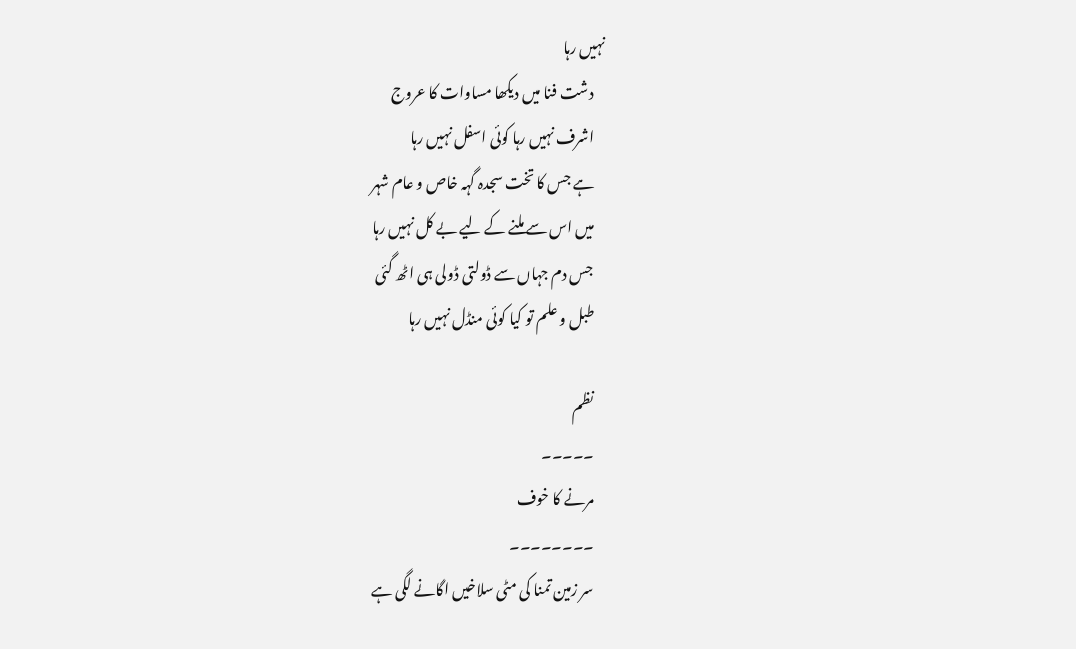نہیں رہا
    دشت فنا میں دیکھا مساوات کا عروج
    اشرف نہیں رہا کوئی اسفل نہیں رہا
    ہے جس کا تخت سجدہ گہہ خاص و عام شہر
    میں اس سے ملنے کے لیے بے کل نہیں رہا
    جس دم جہاں سے ڈولتی ڈولی ہی اٹھ گئی
    طبل و علم تو کیا کوئی منڈل نہیں رہا

    نظم
    ۔۔۔۔۔
    مرنے کا خوف
    ۔۔۔۔۔۔۔۔
    سر زمین تمنا کی مٹی سلاخیں اگانے لگی ہے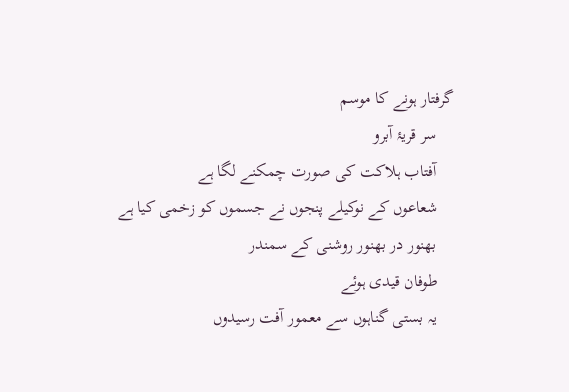گرفتار ہونے کا موسم
    سر قریۂ آبرو
    آفتاب ہلاکت کی صورت چمکنے لگا ہے
    شعاعوں کے نوکیلے پنجوں نے جسموں کو زخمی کیا ہے
    بھنور در بھنور روشنی کے سمندر
    طوفان قیدی ہوئے
    یہ بستی گناہوں سے معمور آفت رسیدوں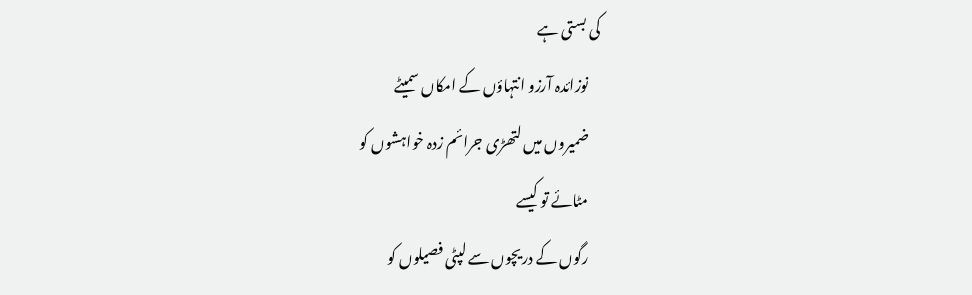کی بستی ہے
    نوزائدہ آرزو انتہاؤں کے امکاں سمیٹے
    ضمیروں میں لتھڑی جرائم زدہ خواہشوں کو
    مٹائے تو کیسے
    رگوں کے دریچوں سے لپٹی فصیلوں کو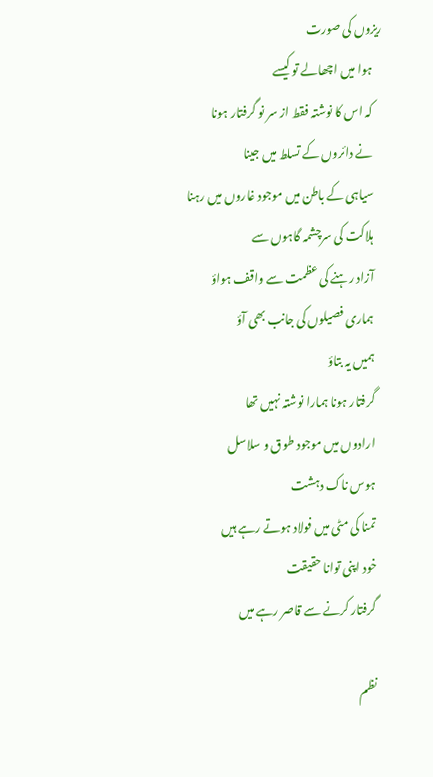ریزوں کی صورت
    ہوا میں اچھالے تو کیسے
    کہ اس کا نوشتہ فقط از سر نو گرفتار ہونا
    نے دائروں کے تسلط میں جینا
    سیاہی کے باطن میں موجود غاروں میں رہنا
    ہلاکت کی سرچشمہ گاہوں سے
    آزاد رہنے کی عظمت سے واقف ہواؤ
    ہماری فصیلوں کی جانب بھی آؤ
    ہمیں یہ بتاؤ
    گرفتار ہونا ہمارا نوشتہ نہیں تھا
    ارادوں میں موجود طوق و سلاسل
    ہوس ناک دہشت
    تمنا کی مٹی میں فولاد ہوتے رہے ہیں
    خود اپنی توانا حقیقت
    گرفتار کرنے سے قاصر رہے میں

    نظم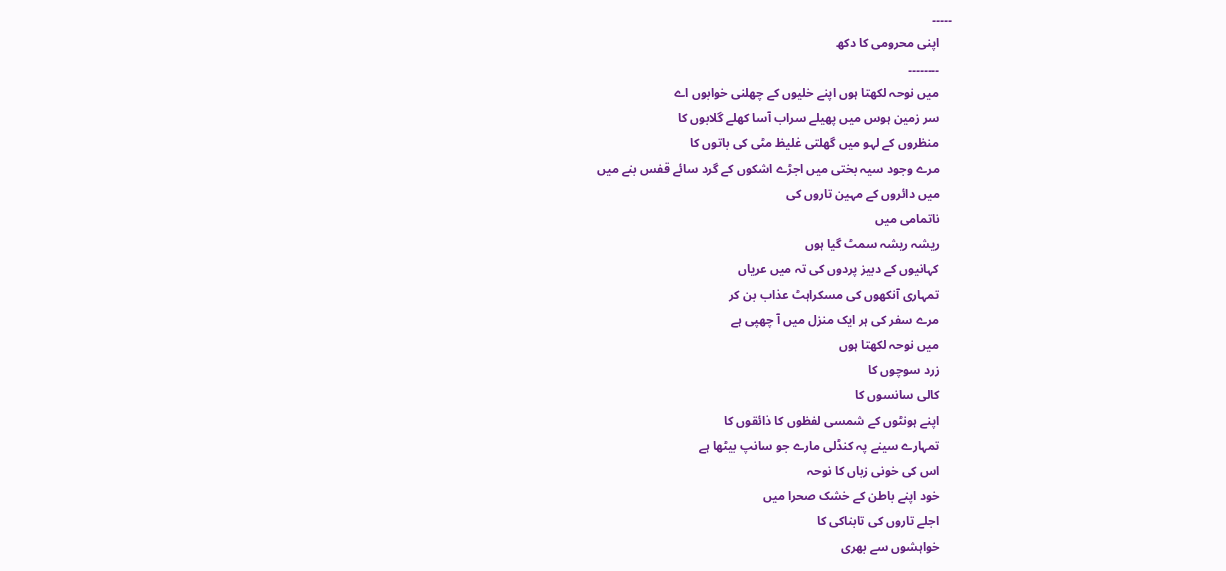۔۔۔۔۔
    اپنی محرومی کا دکھ
    ۔۔۔۔۔۔۔۔
    میں نوحہ لکھتا ہوں اپنے خلیوں کے چھلنی خوابوں اے
    سر زمین ہوس میں پھیلے سراب آسا کھلے گلابوں کا
    منظروں کے لہو میں گھلتی غلیظ مٹی کی باتوں کا
    مرے وجود سیہ بختی میں اجڑے اشکوں کے گرد سائے قفس بنے میں
    میں دائروں کے مہین تاروں کی
    ناتمامی میں
    ریشہ ریشہ سمٹ گیا ہوں
    کہانیوں کے دبیز پردوں کی تہ میں عریاں
    تمہاری آنکھوں کی مسکراہٹ عذاب بن کر
    مرے سفر کی ہر ایک منزل میں آ چھپی ہے
    میں نوحہ لکھتا ہوں
    زرد سوچوں کا
    کالی سانسوں کا
    اپنے ہونٹوں کے شمسی لفظوں کا ذائقوں کا
    تمہارے سینے پہ کنڈلی مارے جو سانپ بیٹھا ہے
    اس کی خونی زباں کا نوحہ
    خود اپنے باطن کے خشک صحرا میں
    اجلے تاروں کی تابناکی کا
    خواہشوں سے بھری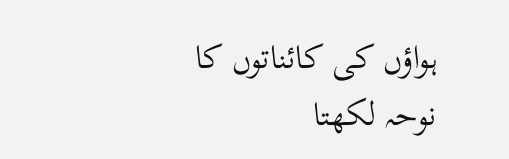ہواؤں کی کائناتوں کا نوحہ لکھتا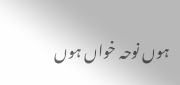ہوں نوحہ خواں ہوں